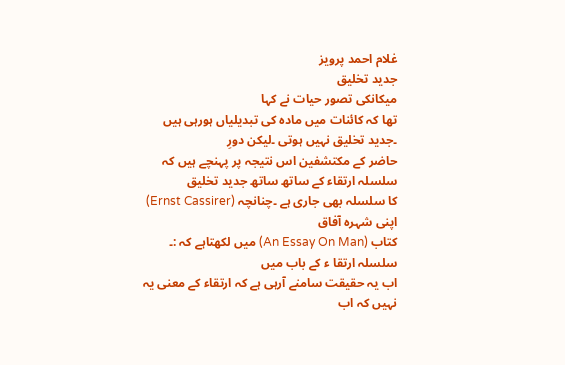غلام احمد پرویز
جدید تخلیق
میکانکی تصور حیات نے کہا
تھا کہ کائنات میں مادہ کی تبدیلیاں ہورہی ہیں ۔جدید تخلیق نہیں ہوتی ۔لیکن دورِ
حاضر کے مکتشفین اس نتیجہ پر پہنچے ہیں کہ سلسلہ ارتقاء کے ساتھ ساتھ جدید تخلیق
کا سلسلہ بھی جاری ہے ۔چنانچہ (Ernst Cassirer) اپنی شہرہ آفاق
کتاب (An Essay On Man) میں لکھتاہے کہ :۔
سلسلہ ارتقا ء کے باب میں
اب یہ حقیقت سامنے آرہی ہے کہ ارتقاء کے معنی یہ نہیں کہ اب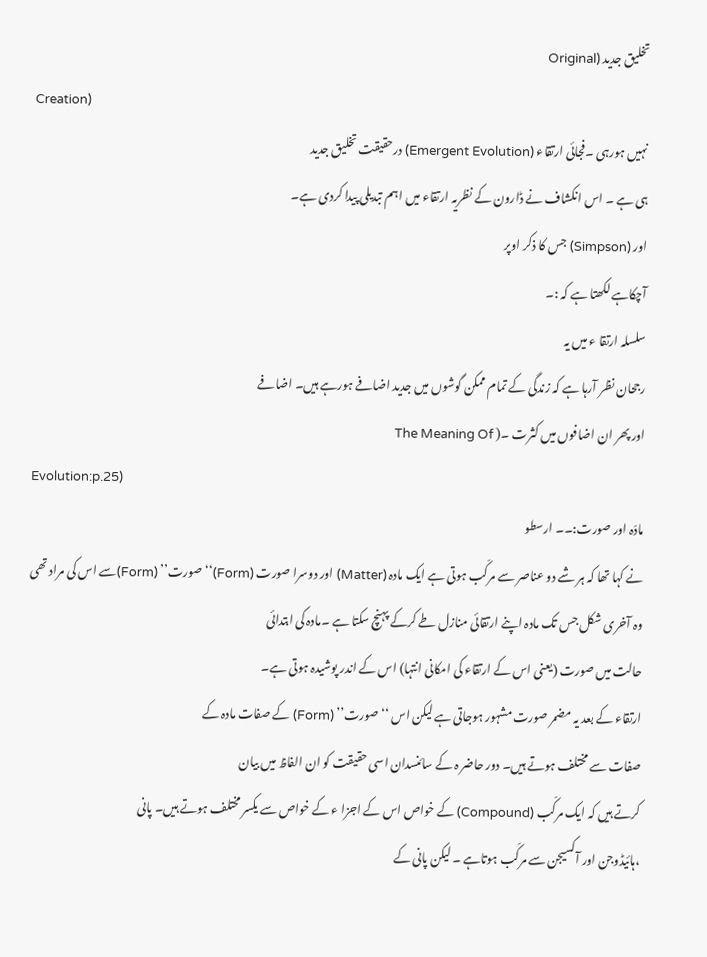تخلیق جدید (Original
Creation)
نہیں ہورہی ۔فجائی ارتقاء (Emergent Evolution) درحقیقت تخلیق جدید
ہی ہے ۔ اس انکشاف نے ڈارون کے نظریہ ارتقاء میں اہم تبدیلی پیدا کردی ہے۔
اور (Simpson) جس کا ذکر اوپر
آچکاہے لکھتا ہے کہ :۔
سلسلہ ارتقا ء میں یہ
رجحان نظر آرہا ہے کہ زندگی کے تمام ممکن گوشوں میں جدید اضافے ہورہے ہیں۔ اضافے
اور پھر ان اضافوں میں کثرت ۔( The Meaning Of
Evolution:p.25)
مادّہ اور صورت:۔۔ ارسطو
نے کہا تھا کہ ہر شے دو عناصر سے مرکّب ہوتی ہے ایک مادہ (Matter) اور دوسرا صورت (Form)‘‘صورت’’ (Form)سے اس کی مراد تھی
وہ آخری شکل جس تک مادہ اپنے ارتقائی منازل طے کرکے پہنچ سکتا ہے ۔مادہ کی ابتدائی
حالت میں صورت (یعنی اس کے ارتقاء کی امکانی انتہا) اس کے اندر پوشیدہ ہوتی ہے۔
ارتقاء کے بعد یہ مضمر صورت مشہور ہوجاتی ہے لیکن اس ‘‘صورت’’ (Form) کے صفات مادہ کے
صفات سے مختلف ہوتے ہیں۔ دور حاضر ہ کے سائنسدان اسی حقیقت کو ان الفاظ میں بیان
کرتے ہیں کہ ایک مرکّب (Compound) کے خواص اس کے اجزا ء کے خواص سے یکسر مختلف ہوتے ہیں۔ پانی
،ہائیڈوجن اور آکسیجن سے مرکّب ہوتاہے ۔ لیکن پانی کے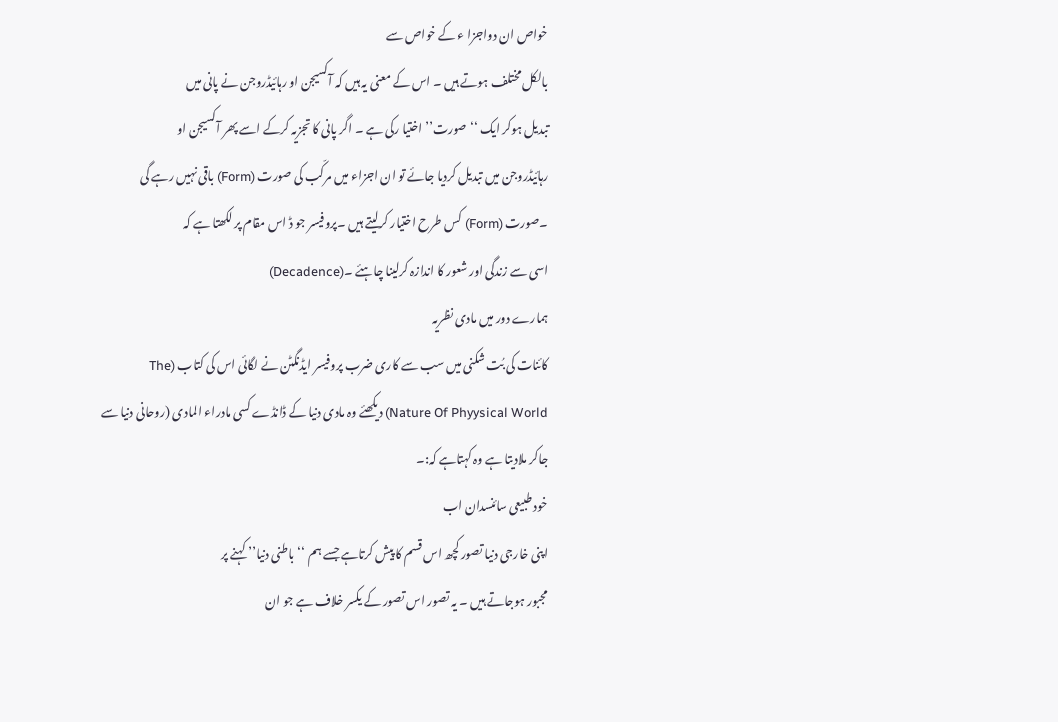خواص ان دواجزا ء کے خواص سے
بالکل مختلف ہوتے ہیں ۔ اس کے معنی یہ ہیں کہ آکسیجن او رہائیڈروجن نے پانی میں
تبدیل ہوکر ایک ‘‘صورت’’ اختیا رکی ہے ۔ اگر پانی کا تجزیہ کرکے اسے پھر آکسیجن او
رہائیڈروجن میں تبدیل کردیا جائے تو ان اجزاء میں مرکّب کی صورت (Form) باقی نہیں رہے گی
۔صورت (Form) کس طرح اختیار کرلیتے ہیں ۔پروفیسر جو ڈ اس مقام پر لکھتا ہے کہ
اسی سے زندگی اور شعور کا اندازہ کرلینا چاہئے ۔(Decadence)
ہمارے دور میں مادی نظریہ
کائنات کی بُت شکنی میں سب سے کاری ضرب پروفیسر ایڈنگٹن نے لگائی اس کی کتاب (The
Nature Of Phyysical World) دیکھئے وہ مادی دنیا کے ڈانڈے کسی مادراء المادی (روحانی دنیا سے
جاکر ملادیتا ہے وہ کہتاہے کہ:۔
خود طبیعی سائنسدان اب
اپنی خارجی دنیا تصور کچھ اس قسم کا پیش کرتاہے جسے ہم ‘‘باطنی دنیا’’ کہنے پر
مجبور ہوجاتے ہیں ۔ یہ تصور اس تصور کے یکسر خلاف ہے جو ان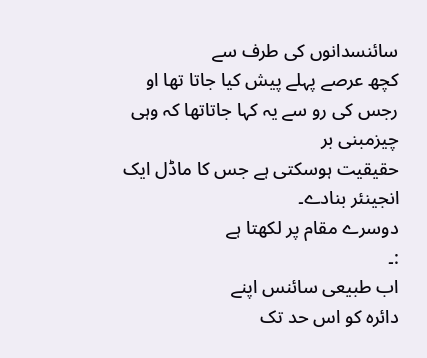سائنسدانوں کی طرف سے
کچھ عرصے پہلے پیش کیا جاتا تھا او رجس کی رو سے یہ کہا جاتاتھا کہ وہی چیزمبنی بر
حقیقیت ہوسکتی ہے جس کا ماڈل ایک انجینئر بنادے۔
دوسرے مقام پر لکھتا ہے
:۔
اب طبیعی سائنس اپنے
دائرہ کو اس حد تک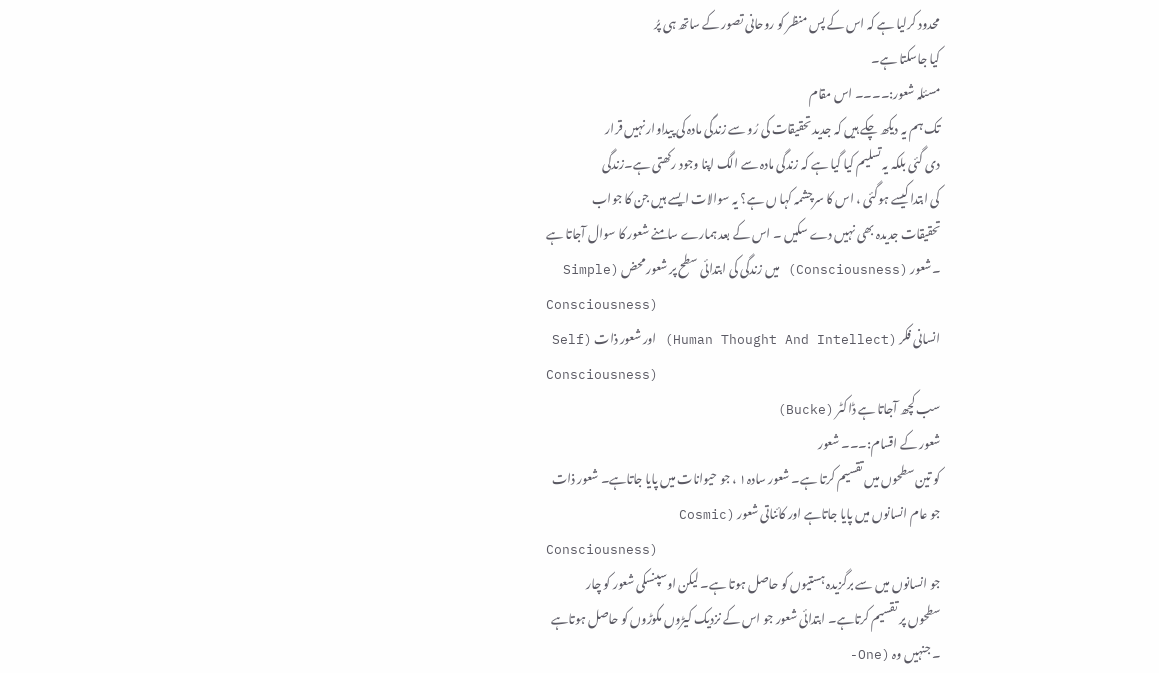محدود کرلیا ہے کہ اس کے پس منظر کو روحانی تصور کے ساتھ ہی پرُ
کیا جاسکتا ہے۔
مسئلہ شعور:۔۔۔۔ اس مقام
تک ہم یہ دیکھ چکے ہیں کہ جدید تحقیقات کی رُو سے زندگی مادہ کی پیداوار نہیں قرار
دی گئی بلکہ یہ تسلیم کیا گیا ہے کہ زندگی مادہ سے الگ اپنا وجود رکھتی ہے۔زندگی
کی ابتدا کیسے ہوگئی ، اس کا سرچشمہ کہا ں ہے؟ یہ سوالات ایسے ہیں جن کا جواب
تحقیقات جدیدہ بھی نہیں دے سکیں ۔ اس کے بعد ہمارے سامنے شعور کا سوال آجاتا ہے
۔شعور (Consciousness) میں زندگی کی ابتدائی سطح پر شعور محض (Simple
Consciousness)
انسانی فکر (Human Thought And Intellect) اور شعور ذات (Self
Consciousness)
سب کچھ آجاتا ہے ڈاکٹر (Bucke)
شعور کے اقسام:۔۔۔ شعور
کو تین سطحوں میں تقسیم کرتا ہے۔ شعور سادہ۱ ، جو حیوانات میں پایا جاتاہے۔ شعور ذات
جو عام انسانوں میں پایا جاتاہے اور کائناتی شعور (Cosmic
Consciousness)
جو انسانوں میں سے برگزیدہ ہستیوں کو حاصل ہوتا ہے۔ لیکن اوسپنسکی شعور کو چار
سطحوں پر تقسیم کرتاہے۔ ابتدائی شعور جو اس کے نزدیک کیڑوں مکوڑوں کو حاصل ہوتاہے
۔ جنہیں وہ (One-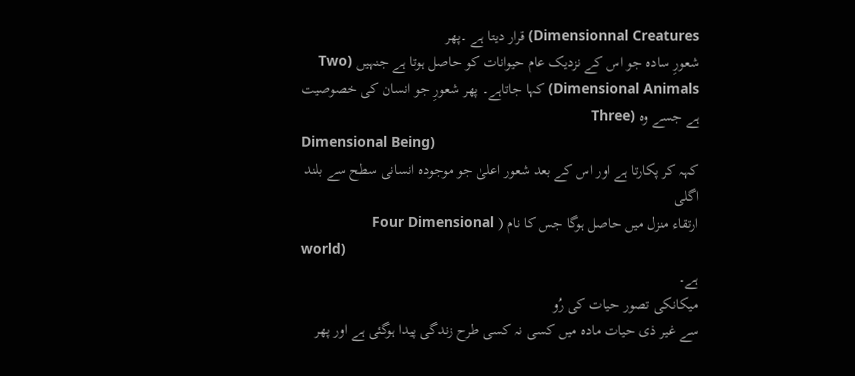Dimensionnal Creatures) قرار دیتا ہے ۔پھر
شعورِ سادہ جو اس کے نزدیک عام حیوانات کو حاصل ہوتا ہے جنہیں (Two
Dimensional Animals) کہا جاتاہے۔ پھر شعورِ جو انسان کی خصوصیت ہے جسے وہ (Three
Dimensional Being)
کہہ کر پکارتا ہے اور اس کے بعد شعور اعلیٰ جو موجودہ انسانی سطح سے بلند اگلی
ارتقاء منزل میں حاصل ہوگا جس کا نام ( Four Dimensional
world)
ہے۔
میکانکی تصور حیات کی رُو
سے غیر ذی حیات مادہ میں کسی نہ کسی طرح زندگی پیدا ہوگئی ہے اور پھر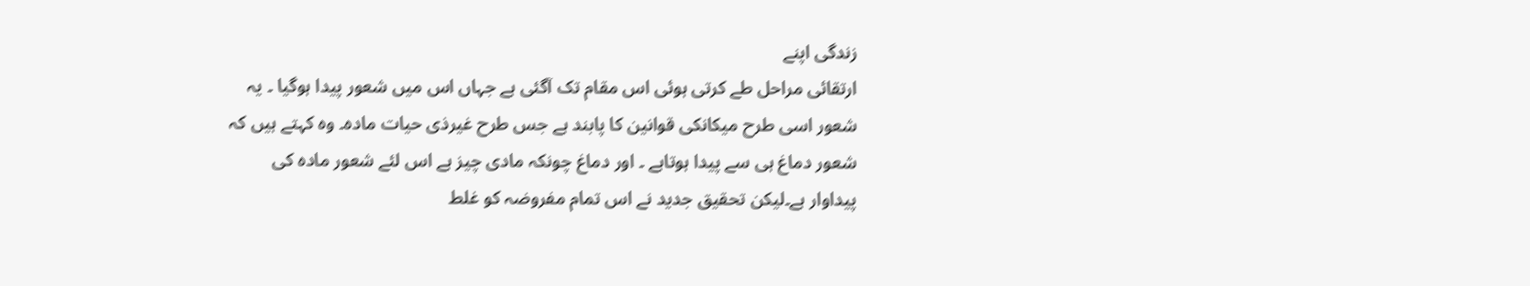زندگی اپنے
ارتقائی مراحل طے کرتی ہوئی اس مقام تک آگئی ہے جہاں اس میں شعور پیدا ہوگیا ۔ یہ
شعور اسی طرح میکانکی قوانین کا پابند ہے جس طرح غیرذی حیات مادہ۔ وہ کہتے ہیں کہ
شعور دماغ ہی سے پیدا ہوتاہے ۔ اور دماغ چونکہ مادی چیز ہے اس لئے شعور مادہ کی
پیداوار ہے۔لیکن تحقیق جدید نے اس تمام مفروضہ کو غلط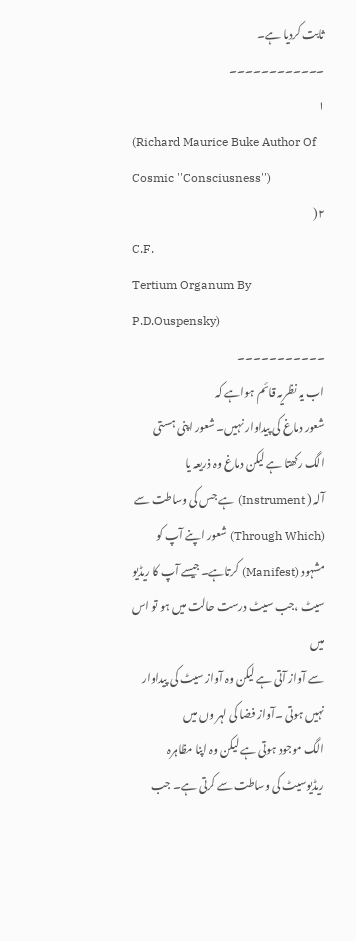ثابت کردیا ہے۔
۔۔۔۔۔۔۔۔۔۔۔۔
۱
(Richard Maurice Buke Author Of Cosmic ''Consciusness'')
۲(
C.F.
Tertium Organum By P.D.Ouspensky)
۔۔۔۔۔۔۔۔۔۔۔
اب یہ نظریہ قائم ہواہے کہ
شعور دماغ کی پیداوار نہیں۔ شعور اپنی ہستی الگ رکھتا ہے لیکن دماغ وہ ذریعہ یا
آلہ ( Instrument) ہے جس کی وساطت سے (Through Which) شعور اپنے آپ کو
مشہود (Manifest) کرتاہے۔جیسے آپ کا ریڈیو سیٹ ،جب سیٹ درست حالت میں ہو تو اس میں
سے آواز آتی ہے لیکن وہ آواز سیٹ کی پیداوار نہیں ہوتی ۔آواز فضا کی لہر وں میں
الگ موجود ہوتی ہے لیکن وہ اپنا مظاہرہ ریڈیوسیٹ کی وساطت سے کرتی ہے۔ جب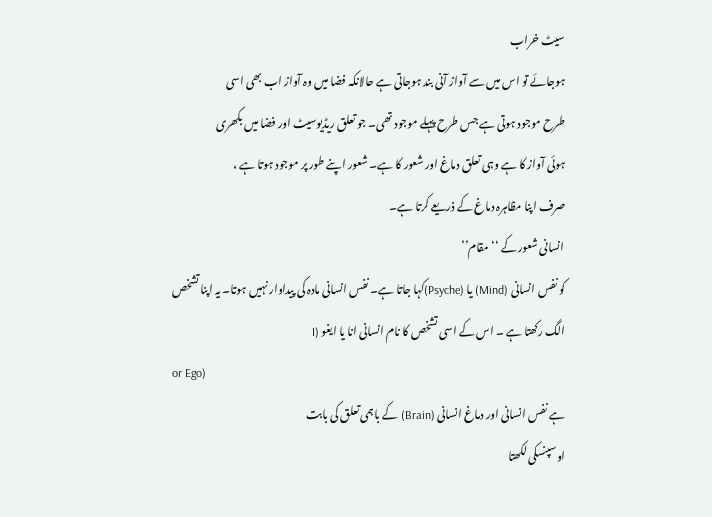سیٹ خراب
ہوجائے تو اس میں سے آواز آنی بند ہوجاتی ہے حالانکہ فضا میں وہ آواز اب بھی اسی
طرح موجود ہوتی ہے جس طرح پہلے موجود تھی۔ جو تعلق ریڈیوسیٹ اور فضا میں بکھری
ہوئی آواز کا ہے وہی تعلق دماغ اور شعور کا ہے۔ شعور اپنے طور پر موجود ہوتا ہے ،
صرف اپنا مظاہرہ دماغ کے ذریعے کرتا ہے۔
انسانی شعور کے ‘‘مقام’’
کو نفس انسانی (Mind) یا (Psyche)کہا جاتا ہے۔ نفس انسانی مادہ کی پیداوار نہیں ہوتا۔ یہ اپنا تشخص
الگ رکھتا ہے ۔ اس کے اسی تشخص کا نام انسانی انا یا ایغو (I
or Ego)
ہے نفس انسانی اور دماغ انسانی (Brain) کے باہمی تعلق کی بابت
اوسپنسکی لکھتا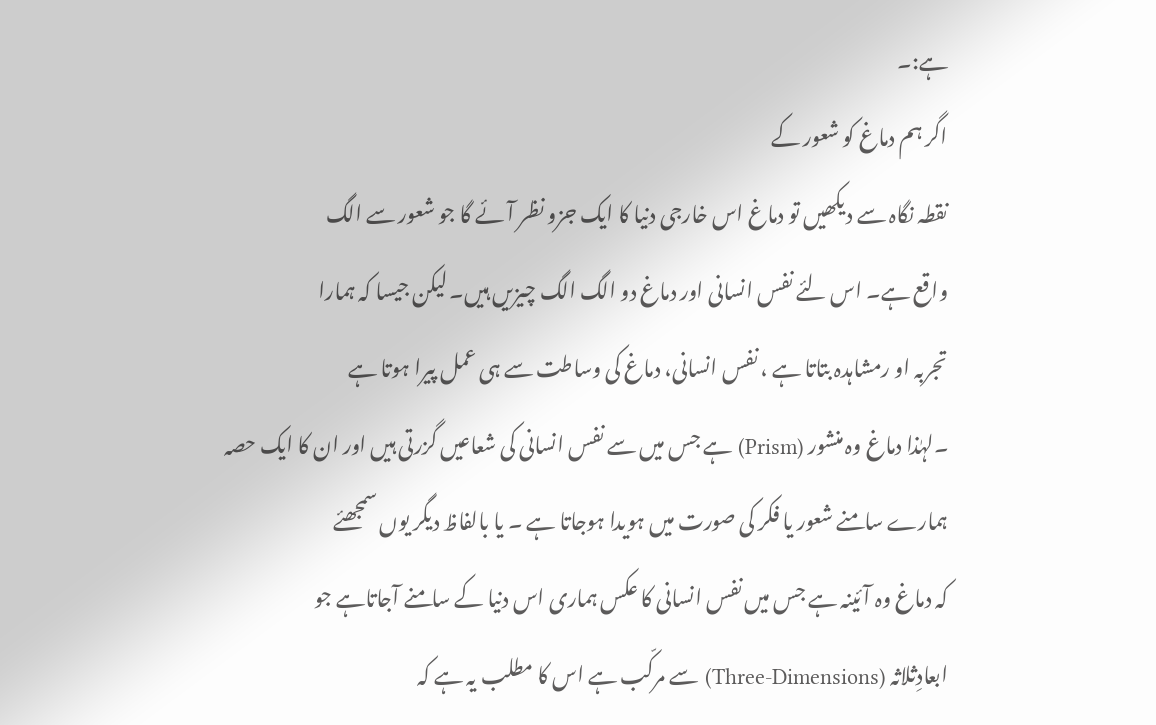ہے:۔
اگر ہم دماغ کو شعور کے
نقطہ نگاہ سے دیکھیں تو دماغ اس خارجی دنیا کا ایک جزو نظر آئے گا جو شعور سے الگ
واقع ہے۔ اس لئے نفس انسانی اور دماغ دو الگ الگ چیزیں ہیں۔ لیکن جیسا کہ ہمارا
تجربہ او رمشاہدہ بتاتا ہے ، نفس انسانی، دماغ کی وساطت سے ہی عمل پیرا ہوتا ہے
۔لہٰذا دماغ وہ منشور (Prism) ہے جس میں سے نفس انسانی کی شعاعیں گزرتی ہیں اور ان کا ایک حصہ
ہمارے سامنے شعور یا فکر کی صورت میں ہویدا ہوجاتا ہے ۔ یا بالفاظ دیگر یوں سمجھئے
کہ دماغ وہ آئینہ ہے جس میں نفس انسانی کا عکس ہماری اس دنیا کے سامنے آجاتاہے جو
ابعادِثلاثہ (Three-Dimensions) سے مرکّب ہے اس کا مطلب یہ ہے کہ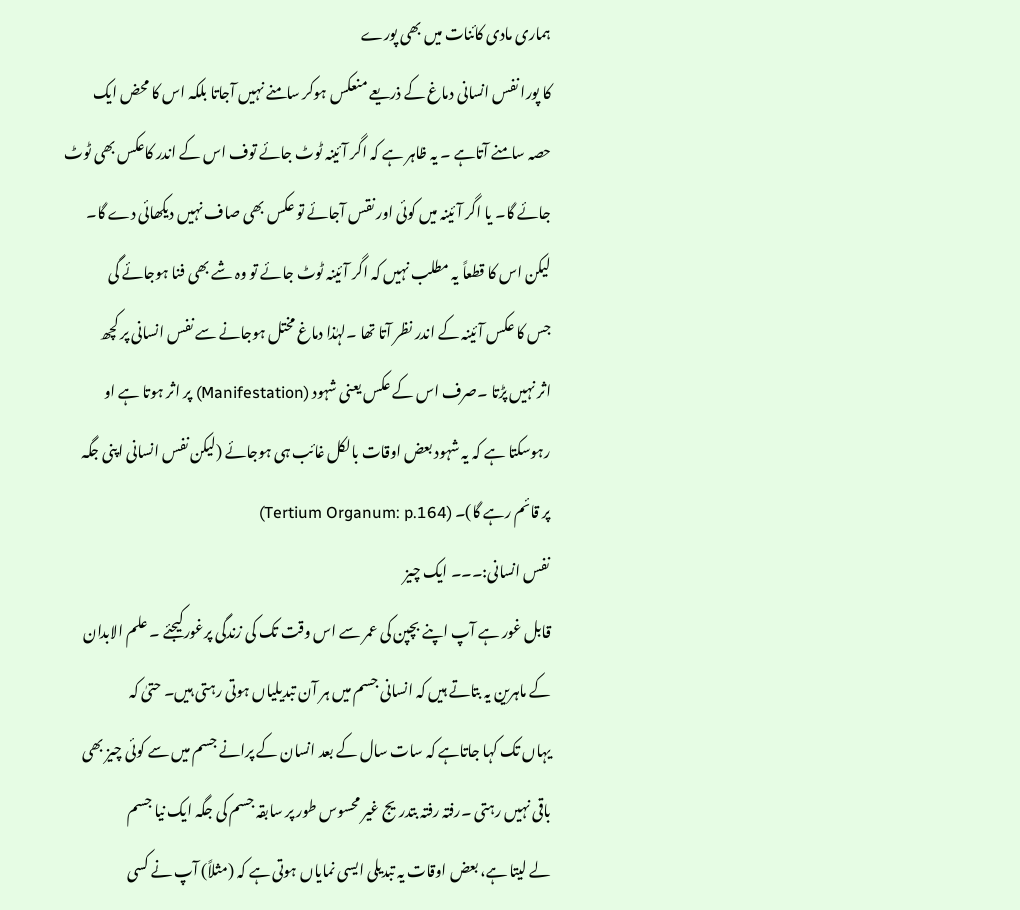ہماری مادی کائنات میں بھی پورے
کا پورا نفس انسانی دماغ کے ذریعے منعکس ہوکر سامنے نہیں آجاتا بلکہ اس کا محض ایک
حصہ سامنے آتاہے ۔ یہ ظاہر ہے کہ اگر آئینہ ٹوٹ جائے توف اس کے اندر کاعکس بھی ٹوٹ
جائے گا۔ یا اگر آئینہ میں کوئی اور نقس آجائے تو عکس بھی صاف نہیں دیکھائی دے گا۔
لیکن اس کا قطعاً یہ مطلب نہیں کہ اگر آئینہ ٹوٹ جائے تو وہ شے بھی فنا ہوجائے گی
جس کا عکس آئینہ کے اندر نظر آتا تھا ۔لہٰذا دماغ مختل ہوجانے سے نفس انسانی پر کچھ
اثر نہیں پڑتا ۔صرف اس کے عکس یعنی شہود (Manifestation) پر اثر ہوتا ہے او
رہوسکتا ہے کہ یہ شہود بعض اوقات بالکل غائب ہی ہوجائے (لیکن نفس انسانی اپنی جگہ
پر قائم رہے گا)۔ (Tertium Organum: p.164)
نفس انسانی:۔۔۔ ایک چیز
قابل غور ہے آپ اپنے بچپن کی عمر سے اس وقت تک کی زندگی پرغورکیجئے ۔ علم الابدان
کے ماہرین یہ بتاتے ہیں کہ انسانی جسم میں ہر آن تبدیلیاں ہوتی رہتی ہیں۔ حتیٰ کہ
یہاں تک کہا جاتاہے کہ سات سال کے بعد انسان کے پرانے جسم میں سے کوئی چیز بھی
باقی نہیں رہتی ۔رفتہ رفتہ بتدریج غیر محسوس طور پر سابقہ جسم کی جگہ ایک نیا جسم
لے لیتا ہے، بعض اوقات یہ تبدیلی ایسی نمایاں ہوتی ہے کہ (مثلاً) آپ نے کسی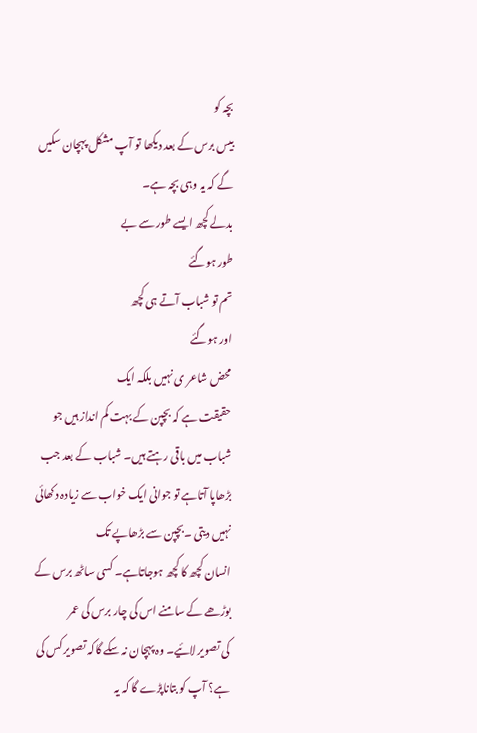بچہ کو
بیس برس کے بعد دیکھا تو آپ مشکل پہچان سکیں گے کہ یہ وہی بچہ ہے۔
بدلے کچھ ایسے طور سے بے
طور ہوگئے
تم تو شباب آتے ہی کچھ
اور ہوگئے
محض شاعر ی نہیں بلکہ ایک
حقیقت ہے کہ بچپن کے بہت کم انداز ہیں جو شباب میں باقی رہتے ہیں۔ شباب کے بعد جب
بڑھاپا آتاہے تو جوانی ایک خواب سے زیادہ دکھائی نہیں دیتی ۔بچپن سے بڑھاپے تک
انسان کچھ کا کچھ ہوجاتاہے۔ کسی ساٹھ برس کے بوڑھے کے سامنے اس کی چار برس کی عمر
کی تصویر لائیے۔ وہ پہچان نہ سکے گاکہ تصویر کس کی ہے؟ آپ کو بتاناپڑے گا کہ یہ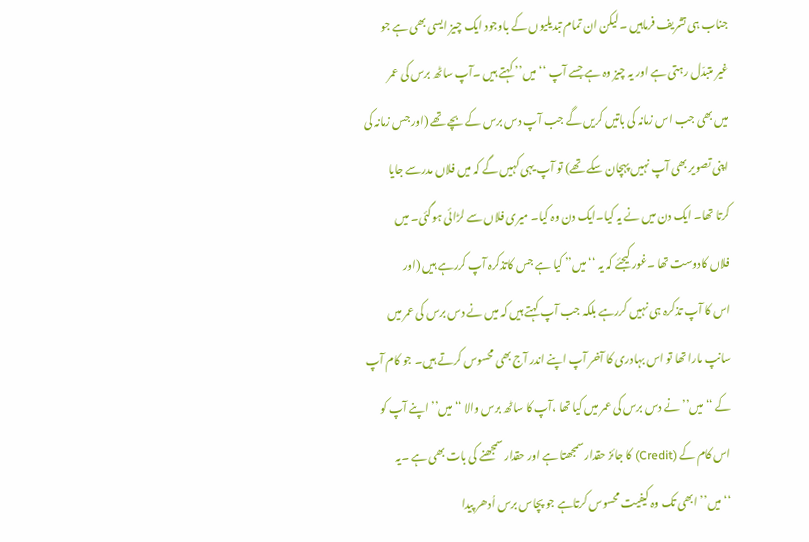جناب ہی تشریف فرماہیں ۔لیکن ان تمام تبدیلیوں کے باوجود ایک چیز ایسی بھی ہے جو
غیر متبدّل رہتی ہے اور یہ چیز وہ ہے جسے آپ ‘‘میں’’ کہتے ہیں ۔آپ ساٹھ برس کی عمر
میں بھی جب اس زمانہ کی باتیں کریں گے جب آپ دس برس کے بچے تھے (اور جس زمانہ کی
اپنی تصویر بھی آپ نہیں پہچان سکے تھے) تو آپ یہی کہیں گے کہ میں فلاں مدرسے جایا
کرتا تھا۔ ایک دن میں نے یہ کیا۔ایک دن وہ کیا۔ میری فلاں سے لڑائی ہوگئی۔ میں
فلاں کادوست تھا ۔غور کیجئے کہ یہ ‘‘ میں’’ کیا ہے جس کاتذکرہ آپ کررہے ہیں (اور
اس کا آپ تذکرہ ہی نہیں کررہے بلکہ جب آپ کہتے ہیں کہ میں نے دس برس کی عمر میں
سانپ مارا تھا تو اس بہادری کا آخر آپ اپنے اندر آج بھی محسوس کرتے ہیں۔ جو کام آپ
کے ‘‘میں’’ نے دس برس کی عمر میں کیا تھا ،آپ کا ساٹھ برس والا ‘‘میں’’ اپنے آپ کو
اس کام کے (Credit) کا جائز حقدار سمجھتا ہے اور حقدار سمجھنے کی بات بھی ہے ۔یہ
‘‘میں’’ ابھی تک وہ کیفیت محسوس کرتاہے جو پچاس برس اُدھر پیدا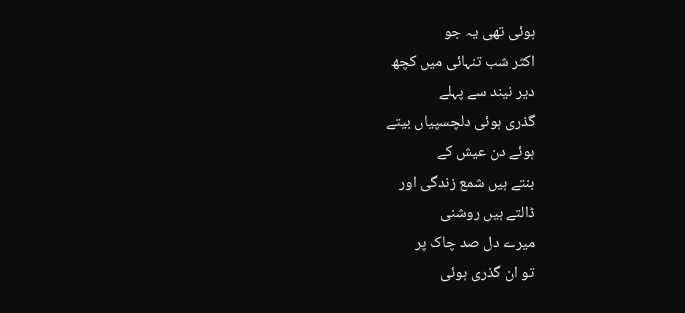ہوئی تھی یہ جو
اکثر شب تنہائی میں کچھ
دیر نیند سے پہلے
گذری ہوئی دلچسپیاں بیتے
ہوئے دن عیش کے
بنتے ہیں شمع زندگی اور
ڈالتے ہیں روشنی
میرے دل صد چاک پر
تو ان گذری ہوئی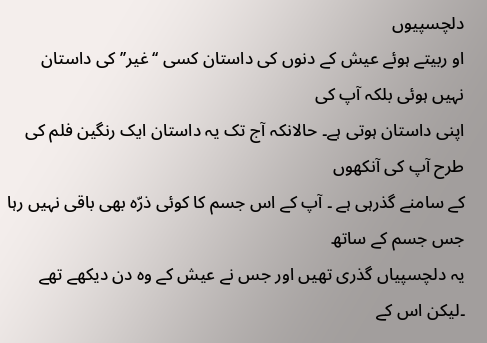دلچسپیوں
او ربیتے ہوئے عیش کے دنوں کی داستان کسی ‘‘غیر’’ کی داستان نہیں ہوئی بلکہ آپ کی
اپنی داستان ہوتی ہے۔ حالانکہ آج تک یہ داستان ایک رنگین فلم کی طرح آپ کی آنکھوں
کے سامنے گذرہی ہے ۔ آپ کے اس جسم کا کوئی ذرّہ بھی باقی نہیں رہا جس جسم کے ساتھ
یہ دلچسپیاں گذری تھیں اور جس نے عیش کے وہ دن دیکھے تھے ۔لیکن اس کے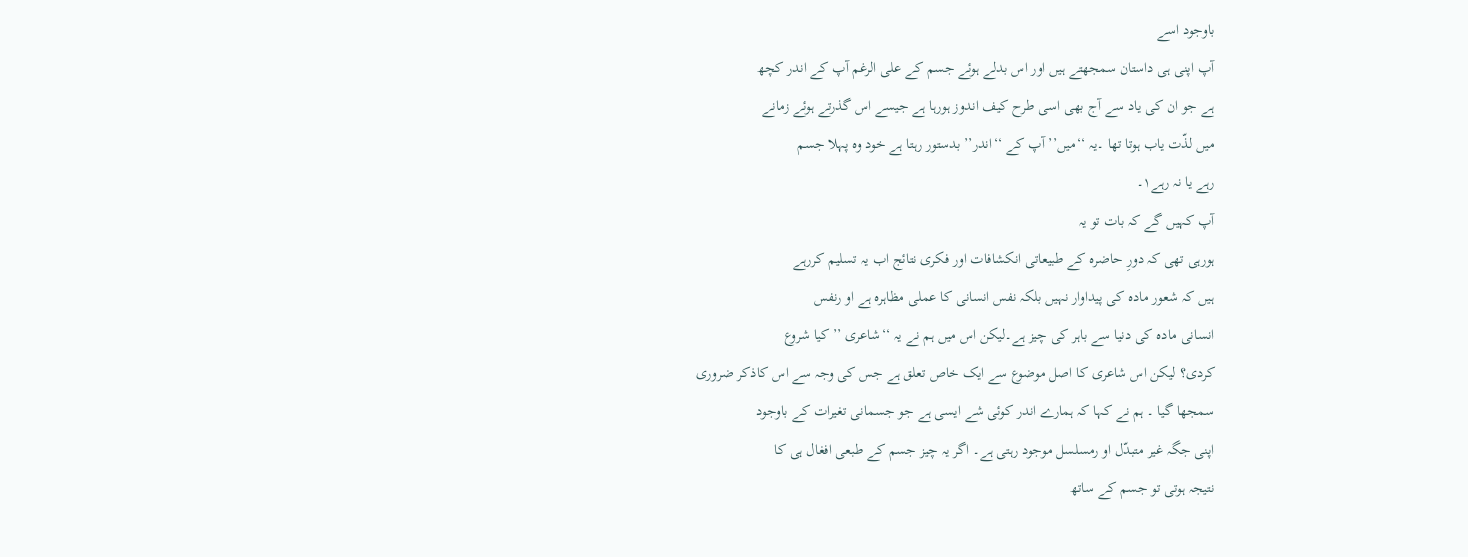باوجود اسے
آپ اپنی ہی داستان سمجھتے ہیں اور اس بدلے ہوئے جسم کے علی الرغم آپ کے اندر کچھ
ہے جو ان کی یاد سے آج بھی اسی طرح کیف اندوز ہورہا ہے جیسے اس گذرتے ہوئے زمانے
میں لذّت یاب ہوتا تھا ۔یہ ‘‘میں’’ آپ کے ‘‘اندر’’ بدستور رہتا ہے خود وہ پہلا جسم
رہے یا نہ رہے۱۔
آپ کہیں گے کہ بات تو یہ
ہورہی تھی کہ دورِ حاضرہ کے طبیعاتی انکشافات اور فکری نتائج اب یہ تسلیم کررہے
ہیں کہ شعور مادہ کی پیداوار نہیں بلکہ نفس انسانی کا عملی مظاہرہ ہے او رنفس
انسانی مادہ کی دنیا سے باہر کی چیز ہے۔لیکن اس میں ہم نے یہ ‘‘شاعری ’’ کیا شروع
کردی؟ لیکن اس شاعری کا اصل موضوع سے ایک خاص تعلق ہے جس کی وجہ سے اس کاذکر ضروری
سمجھا گیا ۔ ہم نے کہا کہ ہمارے اندر کوئی شے ایسی ہے جو جسمانی تغیرات کے باوجود
اپنی جگہ غیر متبدّل او رمسلسل موجود رہتی ہے۔ اگر یہ چیز جسم کے طبعی افغال ہی کا
نتیجہ ہوتی تو جسم کے ساتھ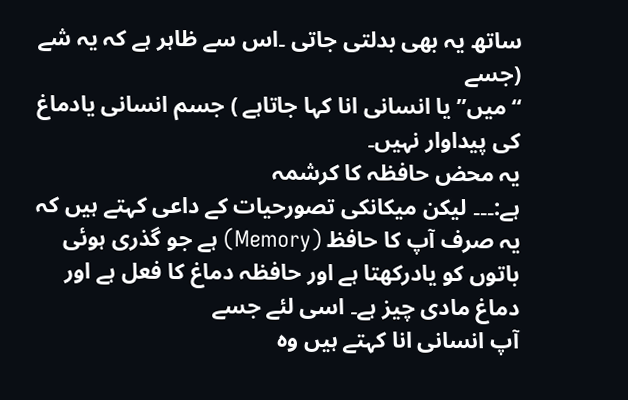ساتھ یہ بھی بدلتی جاتی ۔اس سے ظاہر ہے کہ یہ شے (جسے
‘‘میں’’ یا انسانی انا کہا جاتاہے ) جسم انسانی یادماغ کی پیداوار نہیں۔
یہ محض حافظہ کا کرشمہ
ہے:۔۔۔ لیکن میکانکی تصورحیات کے داعی کہتے ہیں کہ یہ صرف آپ کا حافظ (Memory) ہے جو گذری ہوئی
باتوں کو یادرکھتا ہے اور حافظہ دماغ کا فعل ہے اور دماغ مادی چیز ہے۔ اسی لئے جسے
آپ انسانی انا کہتے ہیں وہ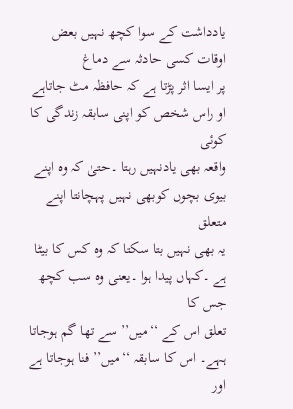یادداشت کے سوا کچھ نہیں بعض اوقات کسی حادثہ سے دماغ
پر ایسا اثر پڑتا ہے کہ حافظہ مٹ جاتاہے او راس شخص کو اپنی سابقہ زندگی کا کوئی
واقعہ بھی یادنہیں رہتا ۔حتیٰ کہ وہ اپنے بیوی بچوں کوبھی نہیں پہچانتا اپنے متعلق
یہ بھی نہیں بتا سکتا کہ وہ کس کا بیٹا ہے ۔کہاں پیدا ہوا ۔یعنی وہ سب کچھ جس کا
تعلق اس کے ‘‘میں’’ سے تھا گم ہوجاتا ہہے۔ اس کا سابقہ ‘‘میں’’ فنا ہوجاتا ہے اور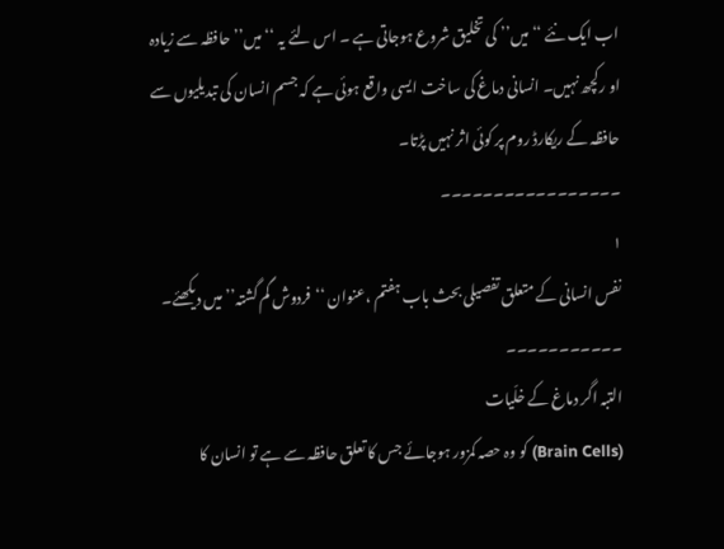اب ایک نئے ‘‘میں’’ کی تخلیق شروع ہوجاتی ہے ۔ اس لئے یہ ‘‘میں’’ حافظہ سے زیادہ
او رکچھ نہیں۔ انسانی دماغ کی ساخت ایسی واقع ہوئی ہے کہ جسم انسان کی تبدیلیوں سے
حافظہ کے ریکارڈ روم پر کوئی اثر نہیں پڑتا۔
۔۔۔۔۔۔۔۔۔۔۔۔۔۔۔۔۔
۱
نفس انسانی کے متعلق تفصیلی بحث باب ہفتم ،عنوان ‘‘فردوش گم گشتہ’’ میں دیکھئے۔
۔۔۔۔۔۔۔۔۔۔۔
التبہ اگر دماغ کے خلّیات
(Brain Cells) کو وہ حصہ کمزور ہوجائے جس کا تعلق حافظہ سے ہے تو انسان کا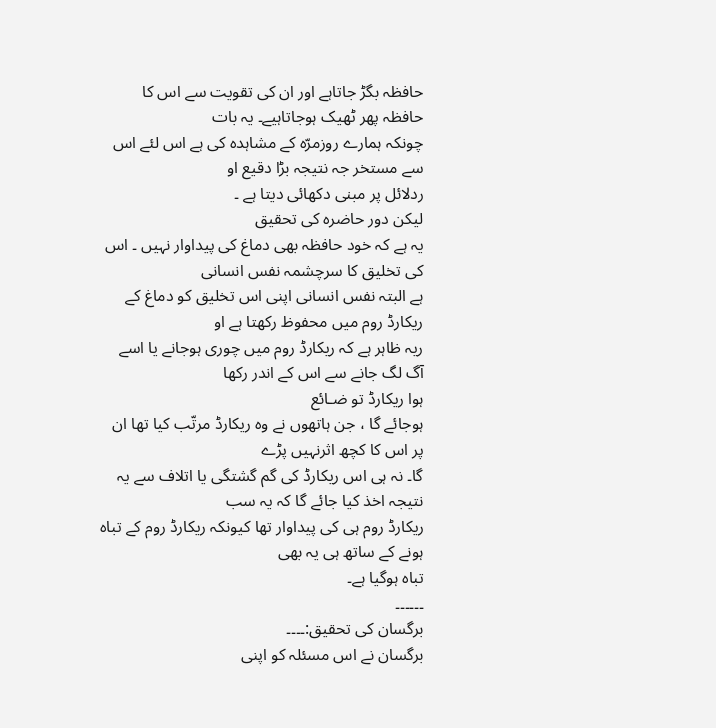حافظہ بگڑ جاتاہے اور ان کی تقویت سے اس کا حافظہ پھر ٹھیک ہوجاتاہیے۔ یہ بات
چونکہ ہمارے روزمرّہ کے مشاہدہ کی ہے اس لئے اس سے مستخر جہ نتیجہ بڑا دقیع او
ردلائل پر مبنی دکھائی دیتا ہے ۔
لیکن دور حاضرہ کی تحقیق
یہ ہے کہ خود حافظہ بھی دماغ کی پیداوار نہیں ۔ اس کی تخلیق کا سرچشمہ نفس انسانی
ہے البتہ نفس انسانی اپنی اس تخلیق کو دماغ کے ریکارڈ روم میں محفوظ رکھتا ہے او
ریہ ظاہر ہے کہ ریکارڈ روم میں چوری ہوجانے یا اسے آگ لگ جانے سے اس کے اندر رکھا
ہوا ریکارڈ تو ضـائع
ہوجائے گا ، جن ہاتھوں نے وہ ریکارڈ مرتّب کیا تھا ان پر اس کا کچھ اثرنہیں پڑے
گا۔ نہ ہی اس ریکارڈ کی گم گشتگی یا اتلاف سے یہ نتیجہ اخذ کیا جائے گا کہ یہ سب
ریکارڈ روم ہی کی پیداوار تھا کیونکہ ریکارڈ روم کے تباہ ہونے کے ساتھ ہی یہ بھی
تباہ ہوگیا ہے۔
۔۔۔۔۔۔
برگسان کی تحقیق:۔۔۔۔
برگسان نے اس مسئلہ کو اپنی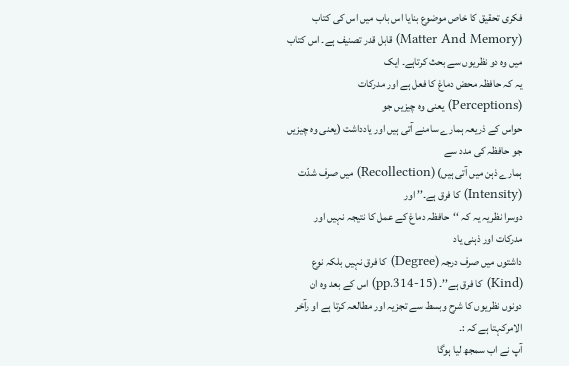فکری تحقیق کا خاص موضوع بنایا اس باب میں اس کی کتاب
(Matter And Memory) قابل قدر تصنیف ہے۔ اس کتاب میں وہ دو نظریوں سے بحث کرتاہے۔ ایک
یہ کہ حافظہ محض دماغ کا فعل ہے اور مدرکات (Perceptions) یعنی وہ چیزیں جو
حواس کے ذریعہ ہمارے سامنے آتی ہیں اور یادداشت (یعنی وہ چیزیں جو حافظہ کی مدد سے
ہمارے ذہن میں آتی ہیں) (Recollection) میں صرف شدّت (Intensity) کا فرق ہے۔’’ اور
دوسرا نظریہ یہ کہ ‘‘حافظہ دماغ کے عمل کا نتیجہ نہیں اور مدرکات اور ذہنی یاد
داشتوں میں صرف درجہ (Degree) کا فرق نہیں بلکہ نوع (Kind) کا فرق ہے’’۔ (pp.314-15) اس کے بعد وہ ان
دونوں نظریوں کا شرح وبسط سے تجزیہ اور مطالعہ کرتا ہے او رآخر الامرکہتا ہے کہ :۔
آپ نے اب سمجھ لیا ہوگا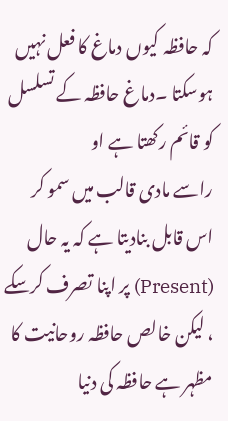کہ حافظہ کیوں دماغ کا فعل نہیں ہوسکتا ۔دماغ حافظہ کے تسلسل کو قائم رکھتا ہے او
راسے مادی قالب میں سمو کر اس قابل بنادیتا ہے کہ یہ حال (Present) پر اپنا تصرف کرسکے
، لیکن خالص حافظہ روحانیت کا مظہر ہے حافظہ کی دنیا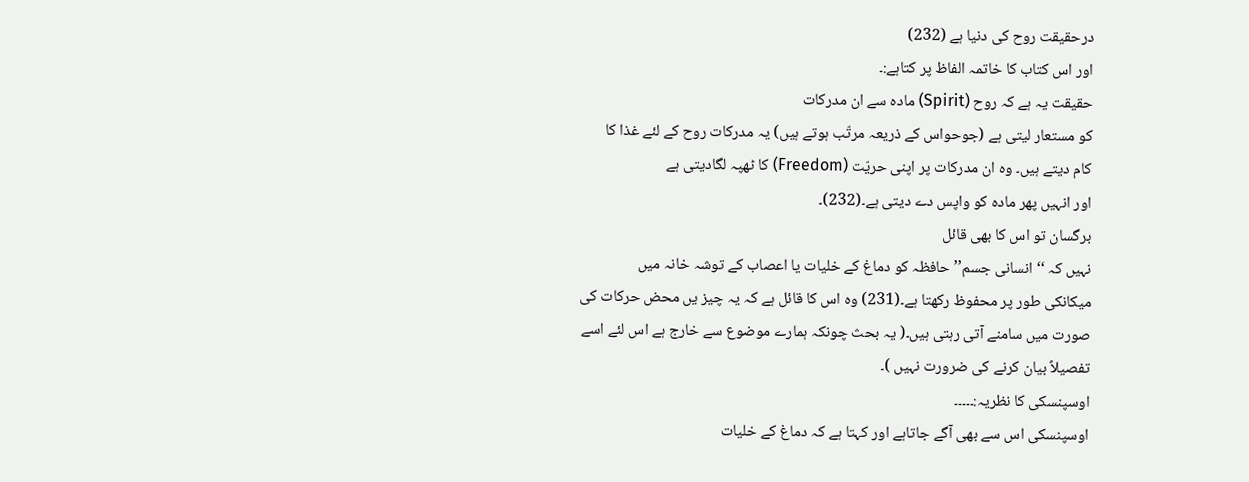درحقیقت روح کی دنیا ہے (232)
اور اس کتاب کا خاتمہ الفاظ پر کتاہے:۔
حقیقت یہ ہے کہ روح (Spirit) مادہ سے ان مدرکات
کو مستعار لیتی ہے (جوحواس کے ذریعہ مرتّب ہوتے ہیں) یہ مدرکات روح کے لئے غذا کا
کام دیتے ہیں۔ وہ ان مدرکات پر اپنی حریّت (Freedom) کا ٹھپہ لگادیتی ہے
اور انہیں پھر مادہ کو واپس دے دیتی ہے۔(232)۔
برگسان تو اس کا بھی قائل
نہیں کہ ‘‘ انسانی جسم’’ حافظہ کو دماغ کے خلیات یا اعصاب کے توشہ خانہ میں
میکانکی طور پر محفوظ رکھتا ہے۔(231) وہ اس کا قائل ہے کہ یہ چیز یں محض حرکات کی
صورت میں سامنے آتی رہتی ہیں۔( یہ بحث چونکہ ہمارے موضوع سے خارج ہے اس لئے اسے
تفصیلاً بیان کرنے کی ضرورت نہیں )۔
اوسپنسکی کا نظریہ:۔۔۔۔۔
اوسپنسکی اس سے بھی آگے جاتاہے اور کہتا ہے کہ دماغ کے خلیات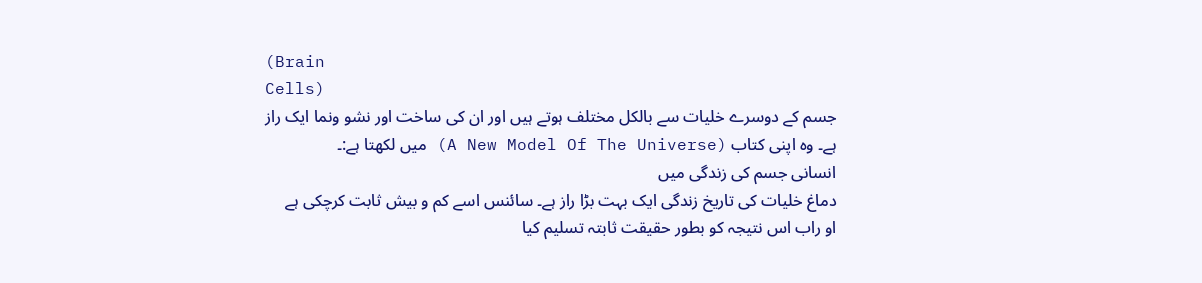(Brain
Cells)
جسم کے دوسرے خلیات سے بالکل مختلف ہوتے ہیں اور ان کی ساخت اور نشو ونما ایک راز
ہے۔ وہ اپنی کتاب (A New Model Of The Universe) میں لکھتا ہے:۔
انسانی جسم کی زندگی میں
دماغ خلیات کی تاریخ زندگی ایک بہت بڑا راز ہے۔ سائنس اسے کم و بیش ثابت کرچکی ہے
او راب اس نتیجہ کو بطور حقیقت ثابتہ تسلیم کیا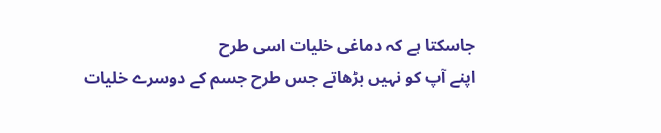جاسکتا ہے کہ دماغی خلیات اسی طرح
اپنے آپ کو نہیں بڑھاتے جس طرح جسم کے دوسرے خلیات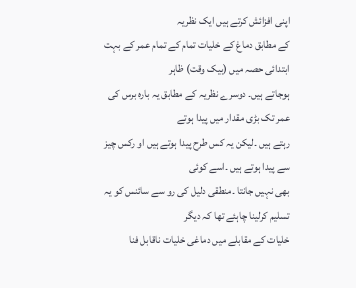اپنی افزائش کرتے ہیں ایک نظریہ
کے مطابق دماغ کے خلیات تمام کے تمام عمر کے بہت ابتدائی حصہ میں (بیک وقت) ظاہر
ہوجاتے ہیں۔ دوسرے نظریہ کے مطابق یہ بارہ برس کی عمر تک بڑی مقدار میں پیدا ہوتے
رہتے ہیں ۔لیکن یہ کس طرح پیدا ہوتے ہیں او رکس چیز سے پیدا ہوتے ہیں ۔اسے کوئی
بھی نہیں جانتا ۔منطقی دلیل کی رو سے سائنس کو یہ تسلیم کرلینا چاہئے تھا کہ دیگر
خلیات کے مقابلے میں دماغی خلیات ناقابل فنا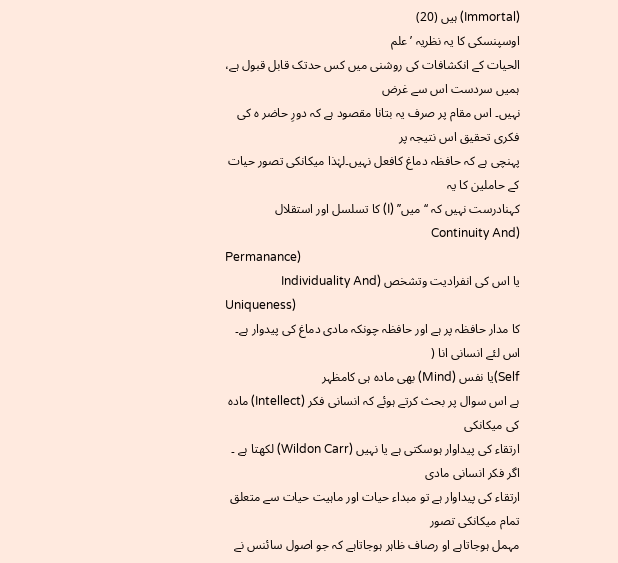(Immortal) ہیں (20)
اوسپنسکی کا یہ نظریہ ’علم
الحیات کے انکشافات کی روشنی میں کس حدتک قابل قبول ہے، ہمیں سردست اس سے غرض
نہیں۔ اس مقام پر صرف یہ بتانا مقصود ہے کہ دورِ حاضر ہ کی فکری تحقیق اس نتیجہ پر
پہنچی ہے کہ حافظہ دماغ کافعل نہیں۔لہٰذا میکانکی تصور حیات کے حاملین کا یہ
کہنادرست نہیں کہ ‘‘میں’’ (I) کا تسلسل اور استقلال (Continuity And
Permanance)
یا اس کی انفرادیت وتشخص (Individuality And
Uniqueness)
کا مدار حافظہ پر ہے اور حافظہ چونکہ مادی دماغ کی پیدوار ہے۔ اس لئے انسانی انا (
Self)یا نفس (Mind) بھی مادہ ہی کامظہر
ہے اس سوال پر بحث کرتے ہوئے کہ انسانی فکر (Intellect) مادہ کی میکانکی
ارتقاء کی پیداوار ہوسکتی ہے یا نہیں (Wildon Carr) لکھتا ہے ۔
اگر فکر انسانی مادی
ارتقاء کی پیداوار ہے تو مبداء حیات اور ماہیت حیات سے متعلق تمام میکانکی تصور
مہمل ہوجاتاہے او رصاف ظاہر ہوجاتاہے کہ جو اصول سائنس نے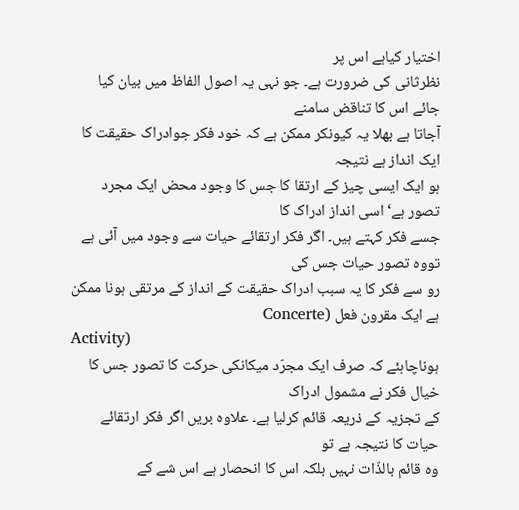اختیار کیاہے اس پر
نظرثانی کی ضرورت ہے۔ جو نہی یہ اصول الفاظ میں بیان کیا جائے اس کا تناقض سامنے
آجاتا ہے بھلا یہ کیونکر ممکن ہے کہ خود فکر جوادراک حقیقت کا ایک انداز ہے نتیجہ
ہو ایک ایسی چیز کے ارتقا کا جس کا وجود محض ایک مجرد تصور ہے‘ اسی انداز ادراک کا
جسے فکر کہتے ہیں۔ اگر فکر ارتقائے حیات سے وجود میں آئی ہے تووہ تصور حیات جس کی
رو سے فکر کا یہ سبب ادراک حقیقت کے انداز کے مرتقی ہونا ممکن ہے ایک مقرون فعل (Concerte
Activity)
ہوناچاہئے کہ صرف ایک مجرّد میکانکی حرکت کا تصور جس کا خیال فکر نے مشمول ادراک
کے تجزیہ کے ذریعہ قائم کرلیا ہے۔ علاوہ بریں اگر فکر ارتقائے حیات کا نتیجہ ہے تو
وہ قائم بالذّات نہیں بلکہ اس کا انحصار ہے اس شے کے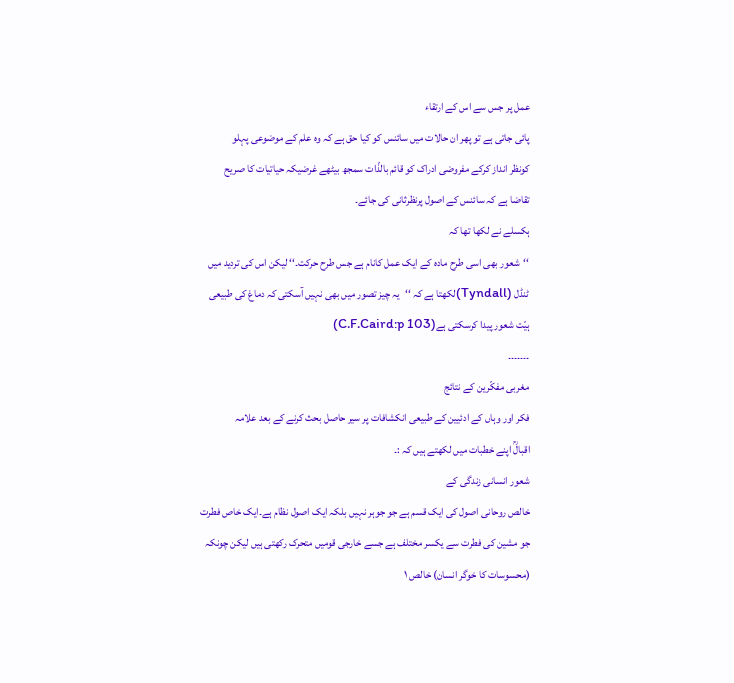عمل پر جس سے اس کے ارتقاء
پائی جاتی ہے تو پھر ان حالات میں سائنس کو کیا حق ہے کہ وہ علم کے موضوعی پہلو
کونظر انداز کرکے مفروضی ادراک کو قائم بالذّات سمجھ بیٹھے غرضیکہ حیاتیات کا صریح
تقاضا ہے کہ سائنس کے اصول پرنظرثانی کی جائے۔
ہکسلے نے لکھا تھا کہ
‘‘شعور بھی اسی طرح مادہ کے ایک عمل کانام ہے جس طرح حرکت۔‘‘ لیکن اس کی تردید میں
ٹنڈل (Tyndall)لکھتا ہے کہ ‘‘یہ چیز تصور میں بھی نہیں آسکتی کہ دماغ کی طبیعی
ہیّت شعور پیدا کرسکتی ہے(C.F.Caird:p 103)
۔۔۔۔۔۔۔
مغربی مفکّرین کے نتائج
فکر اور وہاں کے ادئیین کے طبیعی انکشافات پر سیر حاصل بحث کرنے کے بعد علامہ
اقبالؒ اپنے خطبات میں لکھتے ہیں کہ :۔
شعور انسانی زندگی کے
خالص روحانی اصول کی ایک قسم ہے جو جوہر نہیں بلکہ ایک اصول نظام ہے۔ایک خاص فطرت
جو مشین کی فطرت سے یکسر مختلف ہے جسے خارجی قومیں متحرک رکھتی ہیں لیکن چونکہ
(محسوسات کا خوگر انسان) خالص ۱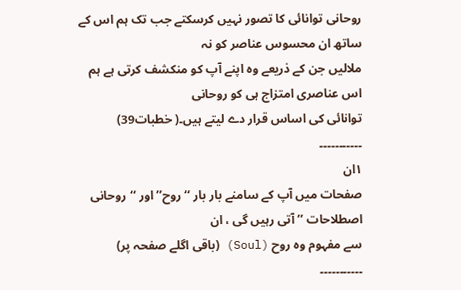روحانی توانائی کا تصور نہیں کرسکتے جب تک ہم اس کے ساتھ ان محسوس عناصر کو نہ
ملالیں جن کے ذریعے وہ اپنے آپ کو منکشف کرتی ہے ہم اس عناصری امتزاج ہی کو روحانی
توانائی کی اساس قرار دے لیتے ہیں۔( خطبات39)
۔۔۔۔۔۔۔۔۔۔۔
۱ان
صفحات میں آپ کے سامنے بار بار ‘‘روح’’ اور ‘‘روحانی اصطلاحات ’’ آتی رہیں گی ، ان
سے مفہوم وہ روح (Soul) (باقی اگلے صفحہ پر)
۔۔۔۔۔۔۔۔۔۔۔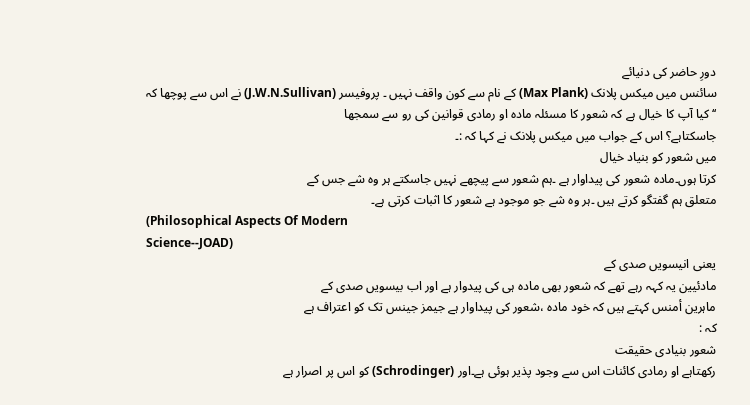دورِ حاضر کی دنیائے
سائنس میں میکس پلانک (Max Plank) کے نام سے کون واقف نہیں ۔ پروفیسر (J.W.N.Sullivan) نے اس سے پوچھا کہ
‘‘ کیا آپ کا خیال ہے کہ شعور کا مسئلہ مادہ او رمادی قوانین کی رو سے سمجھا
جاسکتاہے؟ اس کے جواب میں میکس پلانک نے کہا کہ :۔
میں شعور کو بنیاد خیال
کرتا ہوں۔مادہ شعور کی پیداوار ہے ۔ہم شعور سے پیچھے نہیں جاسکتے ہر وہ شے جس کے
متعلق ہم گفتگو کرتے ہیں ۔ہر وہ شے جو موجود ہے شعور کا اثبات کرتی ہے۔
(Philosophical Aspects Of Modern
Science--JOAD)
یعنی انیسویں صدی کے
مادئیین یہ کہہ رہے تھے کہ شعور بھی مادہ ہی کی پیدوار ہے اور اب بیسویں صدی کے
ماہرین أمنس کہتے ہیں کہ خود مادہ ،شعور کی پیداوار ہے جیمز جینس تک کو اعتراف ہے
کہ :
شعور بنیادی حقیقت
رکھتاہے او رمادی کائنات اس سے وجود پذیر ہوئی ہے۔اور (Schrodinger) کو اس پر اصرار ہے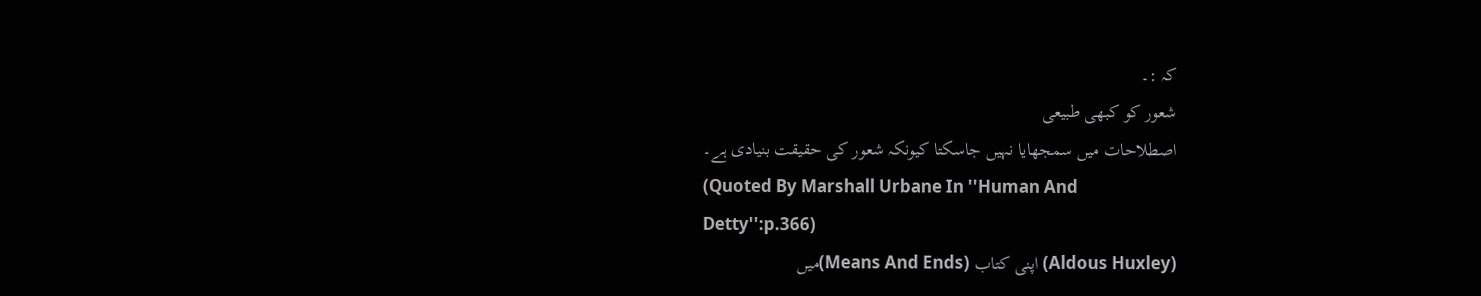کہ :۔
شعور کو کبھی طبیعی
اصطلاحات میں سمجھایا نہیں جاسکتا کیونکہ شعور کی حقیقت بنیادی ہے۔
(Quoted By Marshall Urbane In ''Human And
Detty'':p.366)
(Aldous Huxley) اپنی کتاب (Means And Ends)میں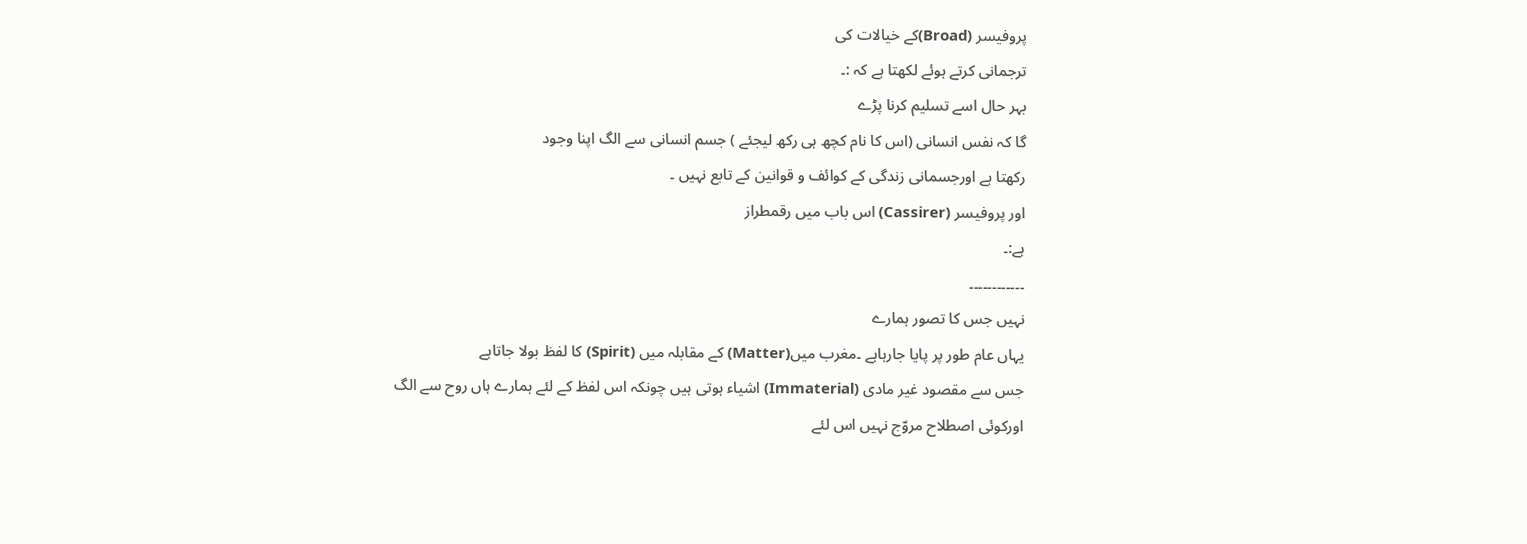پروفیسر (Broad)کے خیالات کی
ترجمانی کرتے ہوئے لکھتا ہے کہ :۔
بہر حال اسے تسلیم کرنا پڑے
گا کہ نفس انسانی (اس کا نام کچھ ہی رکھ لیجئے ) جسم انسانی سے الگ اپنا وجود
رکھتا ہے اورجسمانی زندگی کے کوائف و قوانین کے تابع نہیں ۔
اور پروفیسر (Cassirer) اس باب میں رقمطراز
ہے:۔
۔۔۔۔۔۔۔۔۔۔۔۔
نہیں جس کا تصور ہمارے
یہاں عام طور پر پایا جارہاہے ۔مغرب میں(Matter) کے مقابلہ میں (Spirit) کا لفظ بولا جاتاہے
جس سے مقصود غیر مادی (Immaterial) اشیاء ہوتی ہیں چونکہ اس لفظ کے لئے ہمارے ہاں روح سے الگ
اورکوئی اصطلاح مروّج نہیں اس لئے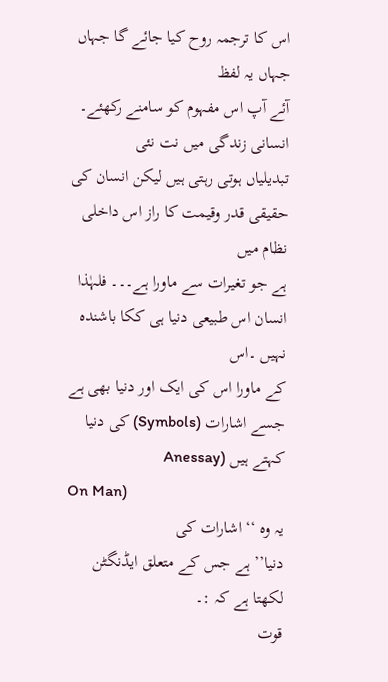اس کا ترجمہ روح کیا جائے گا جہاں جہاں یہ لفظ
آئے آپ اس مفہوم کو سامنے رکھئے۔
انسانی زندگی میں نت نئی
تبدیلیاں ہوتی رہتی ہیں لیکن انسان کی حقیقی قدر وقیمت کا راز اس داخلی نظام میں
ہے جو تغیرات سے ماورا ہے۔۔۔ فلہٰذا انسان اس طبیعی دنیا ہی ککا باشندہ نہیں ۔اس
کے ماورا اس کی ایک اور دنیا بھی ہے جسے اشارات (Symbols) کی دنیا کہتے ہیں (Anessay
On Man)
یہ وہ ‘‘ اشارات کی
دنیا’’ ہے جس کے متعلق ایڈنگٹن لکھتا ہے کہ :۔
قوت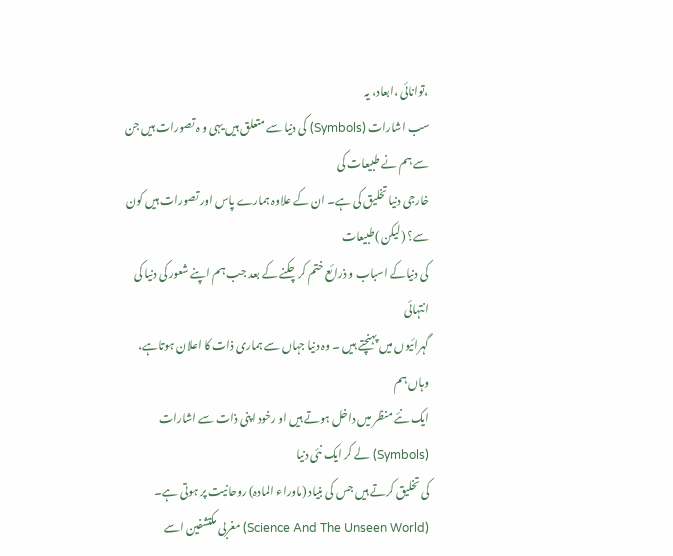،توانائی ،ابعاد، یہ
سب اشارات (Symbols) کی دنیا سے متعلق ہیں یہی و ہ تصورات ہیں جن سے ہم نے طبیعات کی
خارجی دنیا تخلیق کی ہے۔ ان کے علاوہ ہمارے پاس اور تصورات ہیں کون سے؟ (لیکن )طبیعات
کی دنیاکے اسباب و ذرائع ختم کرچکنے کے بعد جب ہم اپنے شعور کی دنیا کی انتہائی
گہرائیوں میں پہنچتے ہیں ۔ وہ دنیا جہاں سے ہماری ذات کا اعلان ہوتاہے، وہاں ہم
ایک نئے منظر میں داخل ہوتے ہیں او رخود اپنی ذات سے اشارات (Symbols) لے کر ایک نئی دنیا
کی تخلیق کرتے ہیں جس کی بنیاد (ماوراء المادہ) روحانیت پر ہوتی ہے۔
(Science And The Unseen World) مغربی مکتشفین اسے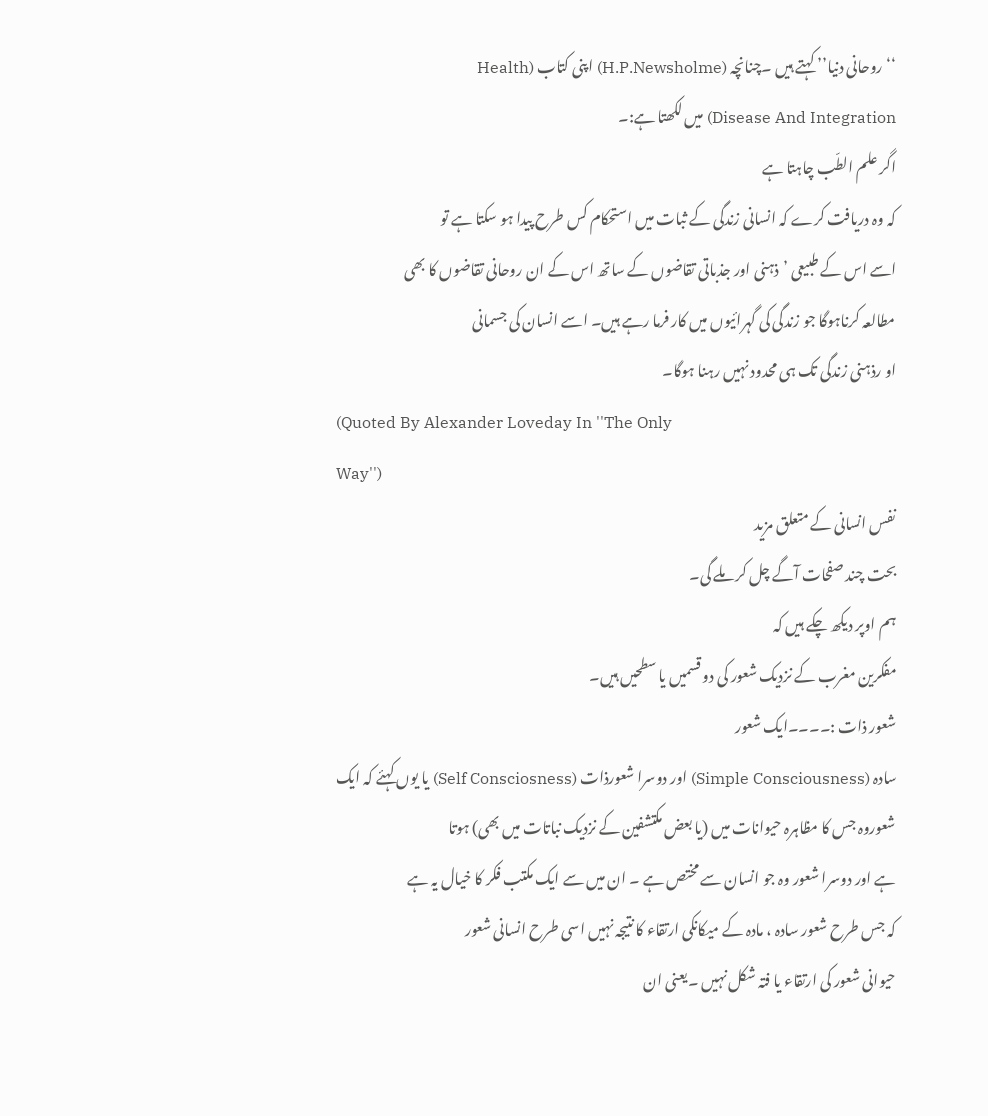‘‘روحانی دنیا’’ کہتے ہیں ۔چنانچہ (H.P.Newsholme) اپنی کتاب (Health
Disease And Integration) میں لکھتا ہے:۔
اگر علم الطّب چاہتا ہے
کہ وہ دریافت کرے کہ انسانی زندگی کے ثبات میں استحکام کس طرح پیدا ہو سکتا ہے تو
اسے اس کے طبیعی ’ذہنی اور جذباتی تقاضوں کے ساتھ اس کے ان روحانی تقاضوں کا بھی
مطالعہ کرناہوگا جو زندگی کی گہرائیوں میں کار فرما رہے ہیں۔ اسے انسان کی جسمانی
او رذہنی زندگی تک ہی محدود نہیں رہنا ہوگا۔
(Quoted By Alexander Loveday In ''The Only
Way'')
نفس انسانی کے متعلق مزید
بحت چند صفحات آگے چل کر ملے گی۔
ہم اوپر دیکھ چکے ہیں کہ
مفکرین مغرب کے نزدیک شعور کی دو قسمیں یا سطحیں ہیں۔
شعور ذات :۔۔۔۔ایک شعور
سادہ (Simple Consciousness) اور دوسرا شعورذات (Self Consciosness) یا یوں کہئے کہ ایک
شعوروہ جس کا مظاہرہ حیوانات میں (یا بعض مکتشفین کے نزدیک نباتات میں بھی) ہوتا
ہے اور دوسرا شعور وہ جو انسان سے مختص ہے ۔ ان میں سے ایک مکتب فکر کا خیال یہ ہے
کہ جس طرح شعور سادہ ، مادہ کے میکانکی ارتقاء کا نتیجہ نہیں اسی طرح انسانی شعور
حیوانی شعور کی ارتقاء یا فتہ شکل نہیں ۔یعنی ان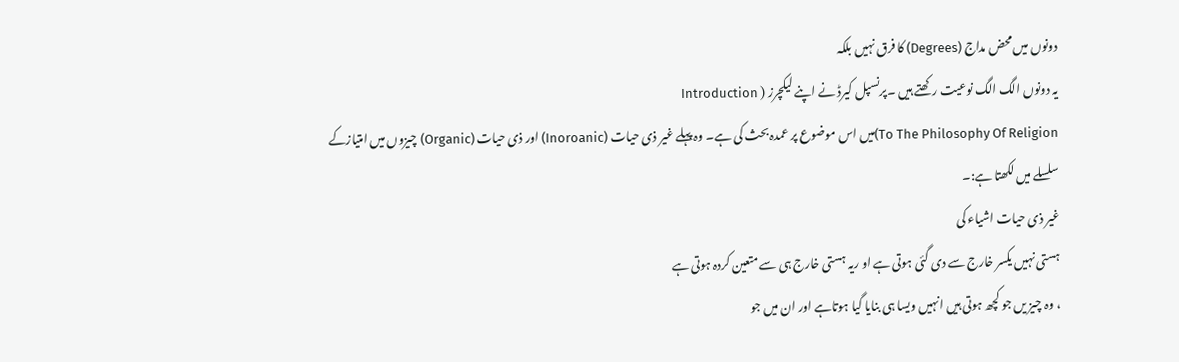دونوں میں محض مداج (Degrees) کا فرق نہیں بلکہ
یہ دونوں الگ الگ نوعیت رکھتے ہیں ۔پرنسپل کیرڈ نے اپنے لیکچرز ( Introduction
To The Philosophy Of Religion)میں اس موضوع پر عمدہ بحث کی ہے۔ وہ پہلے غیر ذی حیات (Inoroanic) اور ذی حیات (Organic) چیزوں میں امتیازکے
سلسلے میں لکھتا ہے:۔
غیر ذی حیات اشیاء کی
ہستی نہیں یکسر خارج سے دی گئی ہوتی ہے او ریہ ہستی خارج ہی سے متعین کردہ ہوتی ہے
، وہ چیز یں جو کچھ ہوتی ہیں انہیں ویسا ہی بنایا گیا ہوتاہے اور ان میں جو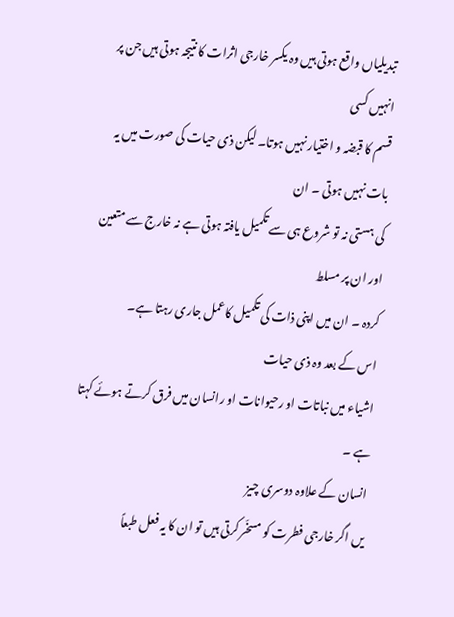تبدیلیاں واقع ہوتی ہیں وہ یکسر خارجی اثرات کا نتیجہ ہوتی ہیں جن پر انہیں کسی
قسم کا قبضہ و اختیار نہیں ہوتا۔ لیکن ذی حیات کی صورت میں یہ بات نہیں ہوتی ۔ ان
کی ہستی نہ تو شروع ہی سے تکمیل یافتہ ہوتی ہے نہ خارج سے متعین اور ان پر مسلط
کردہ ۔ ان میں اپنی ذات کی تکمیل کاعمل جاری رہتا ہے۔
اس کے بعد وہ ذی حیات
اشیاء میں نباتات او رحیوانات او رانسان میں فرق کرتے ہوئے کہتا ہے ۔
انسان کے علاوہ دوسری چیز
یں اگر خارجی فطرت کو مسخّر کرتی ہیں تو ان کا یہ فعل طبعاً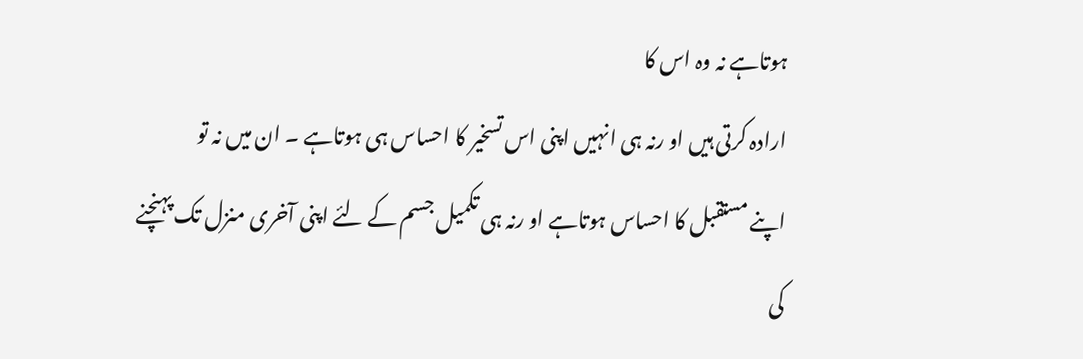ہوتاہے نہ وہ اس کا
ارادہ کرتی ہیں او رنہ ہی انہیں اپنی اس تسخیر کا احساس ہی ہوتاہے ۔ ان میں نہ تو
اپنے مستقبل کا احساس ہوتاہے او رنہ ہی تکمیل جسم کے لئے اپنی آخری منزل تک پہنچنے
کی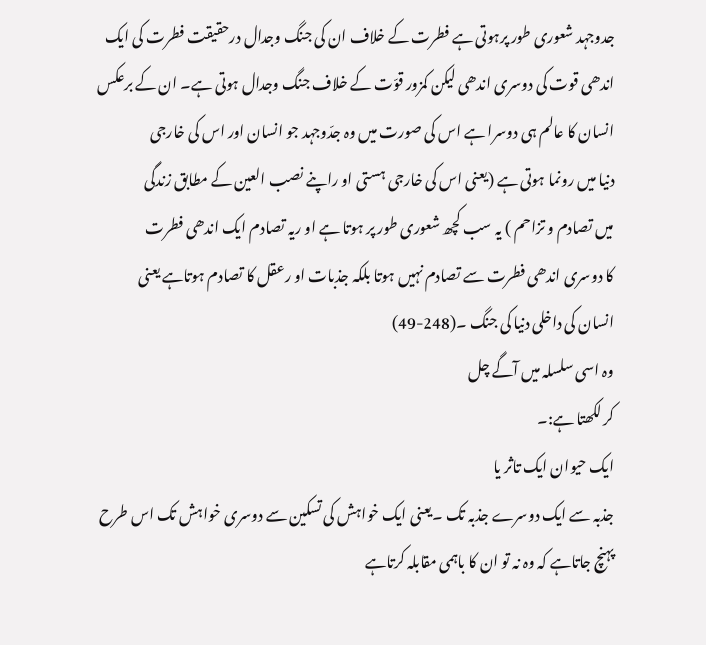جدوجہد شعوری طور پرہوتی ہے فطرت کے خلاف ان کی جنگ وجدال درحقیقت فطرت کی ایک
اندھی قوت کی دوسری اندھی لیکن کمزور قوّت کے خلاف جنگ وجدال ہوتی ہے۔ ان کے برعکس
انسان کا عالم ہی دوسرا ہے اس کی صورت میں وہ جدّوجہد جو انسان اور اس کی خارجی
دنیا میں رونما ہوتی ہے (یعنی اس کی خارجی ہستی او راپنے نصب العین کے مطابق زندگی
میں تصادم و تزاحم ) یہ سب کچھ شعوری طور پر ہوتا ہے او ریہ تصادم ایک اندھی فطرت
کا دوسری اندھی فطرت سے تصادم نہیں ہوتا بلکہ جذبات او رعقل کا تصادم ہوتاہے یعنی
انسان کی داخلی دنیا کی جنگ ۔(248-49)
وہ اسی سلسلہ میں آگے چل
کر لکھتا ہے:۔
ایک حیوان ایک تاثر یا
جذبہ سے ایک دوسرے جذبہ تک ۔یعنی ایک خواہش کی تسکین سے دوسری خواہش تک اس طرح
پہنچ جاتاہے کہ وہ نہ تو ان کا باہمی مقابلہ کرتاہے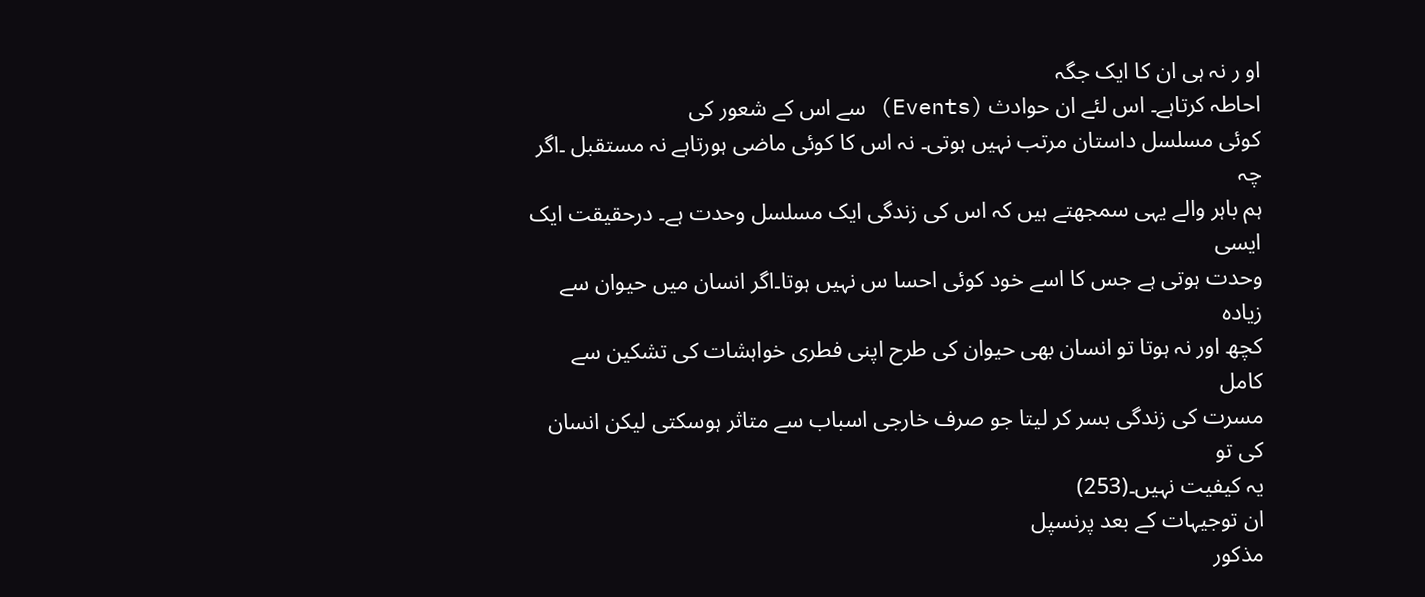او ر نہ ہی ان کا ایک جگہ
احاطہ کرتاہے۔ اس لئے ان حوادث (Events) سے اس کے شعور کی
کوئی مسلسل داستان مرتب نہیں ہوتی۔ نہ اس کا کوئی ماضی ہورتاہے نہ مستقبل ۔اگر چہ
ہم باہر والے یہی سمجھتے ہیں کہ اس کی زندگی ایک مسلسل وحدت ہے۔ درحقیقت ایک ایسی
وحدت ہوتی ہے جس کا اسے خود کوئی احسا س نہیں ہوتا۔اگر انسان میں حیوان سے زیادہ
کچھ اور نہ ہوتا تو انسان بھی حیوان کی طرح اپنی فطری خواہشات کی تشکین سے کامل
مسرت کی زندگی بسر کر لیتا جو صرف خارجی اسباب سے متاثر ہوسکتی لیکن انسان کی تو
یہ کیفیت نہیں۔(253)
ان توجیہات کے بعد پرنسپل
مذکور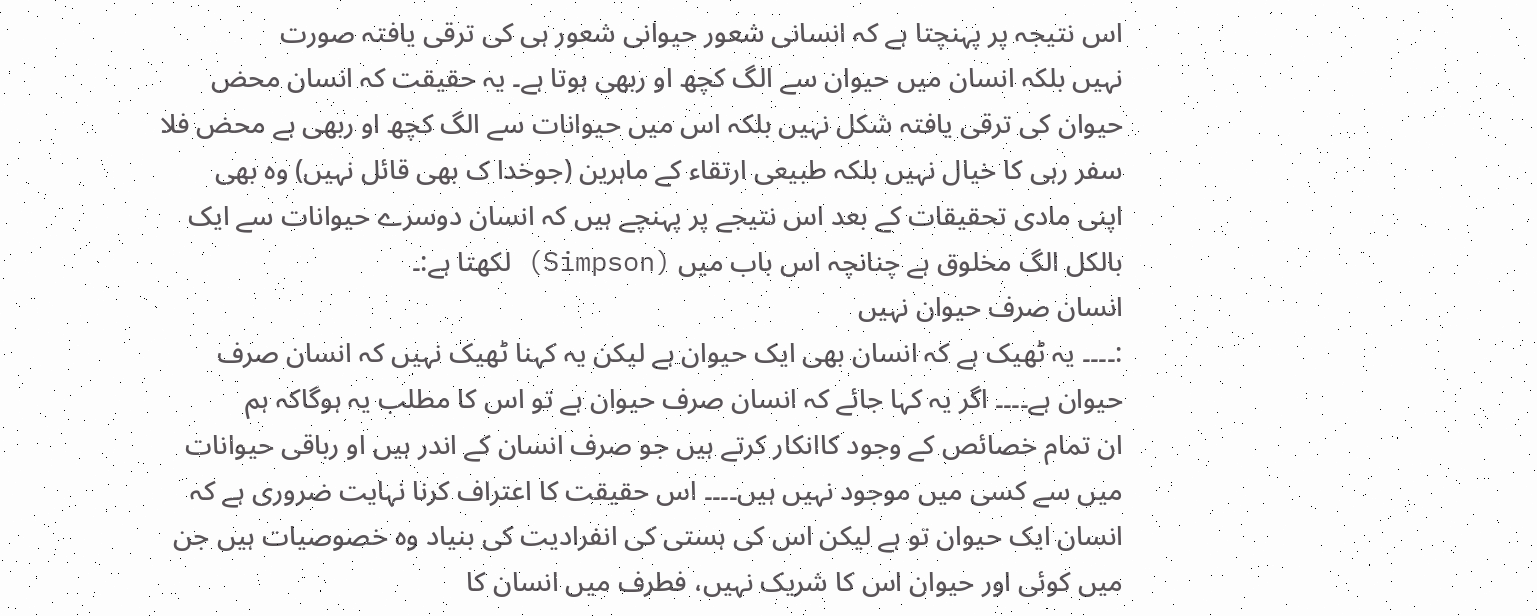اس نتیجہ پر پہنچتا ہے کہ انسانی شعور حیوانی شعور ہی کی ترقی یافتہ صورت
نہیں بلکہ انسان میں حیوان سے الگ کچھ او ربھی ہوتا ہے۔ یہ حقیقت کہ انسان محض
حیوان کی ترقی یافتہ شکل نہیں بلکہ اس میں حیوانات سے الگ کچھ او ربھی ہے محض فلا
سفر رہی کا خیال نہیں بلکہ طبیعی ارتقاء کے ماہرین (جوخدا ک بھی قائل نہیں) وہ بھی
اپنی مادی تحقیقات کے بعد اس نتیجے پر پہنچے ہیں کہ انسان دوسرے حیوانات سے ایک
بالکل الگ مخلوق ہے چنانچہ اس باب میں (Simpson) لکھتا ہے:۔
انسان صرف حیوان نہیں
:۔۔۔۔ یہ ٹھیک ہے کہ انسان بھی ایک حیوان ہے لیکن یہ کہنا ٹھیک نہیں کہ انسان صرف
حیوان ہے۔۔۔۔ اگر یہ کہا جائے کہ انسان صرف حیوان ہے تو اس کا مطلب یہ ہوگاکہ ہم
ان تمام خصائص کے وجود کاانکار کرتے ہیں جو صرف انسان کے اندر ہیں او رباقی حیوانات
میں سے کسی میں موجود نہیں ہیں۔۔۔۔ اس حقیقت کا اعتراف کرنا نہایت ضروری ہے کہ
انسان ایک حیوان تو ہے لیکن اس کی ہستی کی انفرادیت کی بنیاد وہ خصوصیات ہیں جن
میں کوئی اور حیوان اس کا شریک نہیں، فطرف میں انسان کا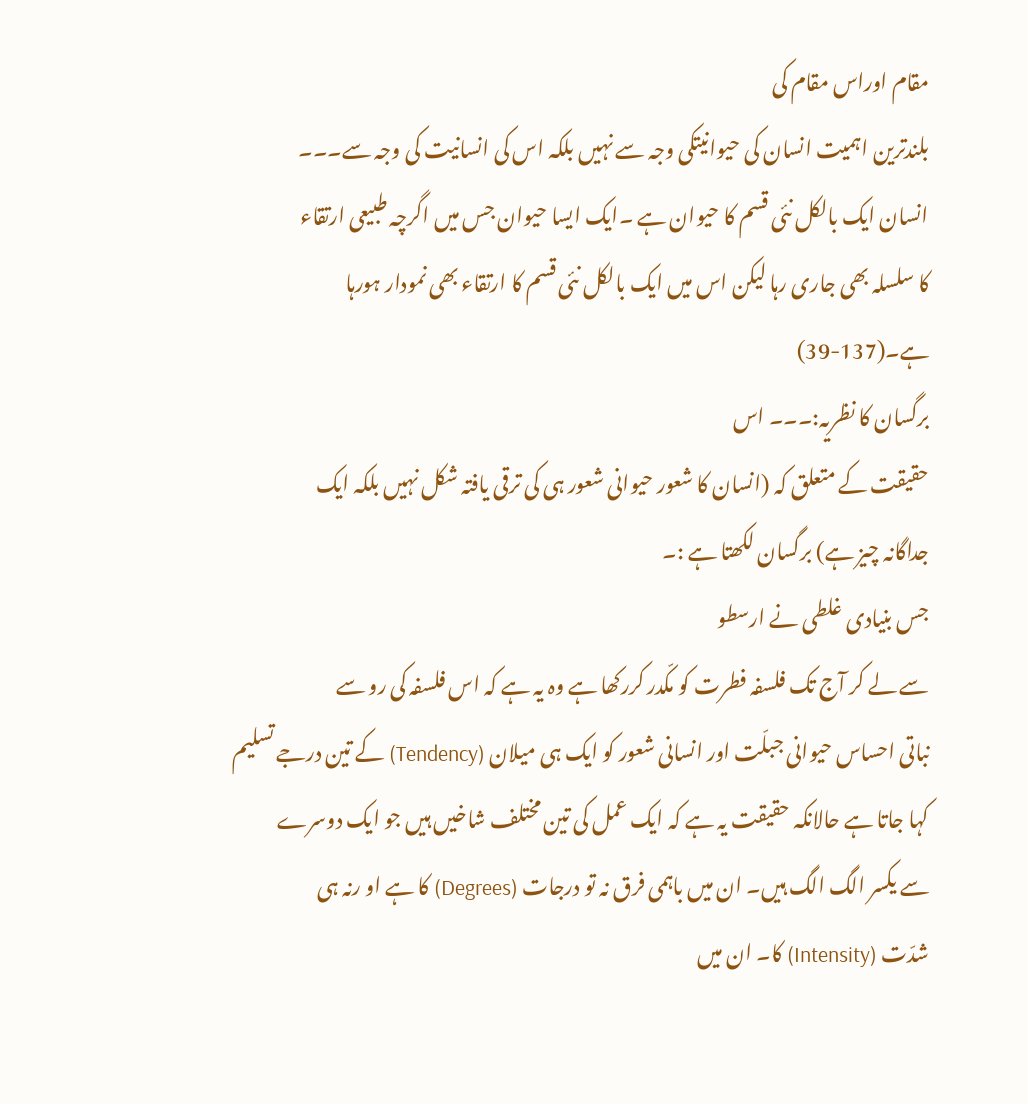مقام اوراس مقام کی
بلندترین اہمیت انسان کی حیوانیتکی وجہ سے نہیں بلکہ اس کی انسانیت کی وجہ سے۔۔۔
انسان ایک بالکل نئی قسم کا حیوان ہے ۔ایک ایسا حیوان جس میں اگرچہ طبیعی ارتقاء
کا سلسلہ بھی جاری رہا لیکن اس میں ایک بالکل نئی قسم کا ارتقاء بھی نمودار ہورہا
ہے۔(137-39)
برگسان کا نظریہ:۔۔۔ اس
حقیقت کے متعلق کہ (انسان کا شعور حیوانی شعور ہی کی ترقی یافتہ شکل نہیں بلکہ ایک
جداگانہ چیز ہے) برگسان لکھتا ہے :۔
جس بنیادی غلطی نے ارسطو
سے لے کر آج تک فلسفہ فطرت کو مکّدر کررکھا ہے وہ یہ ہے کہ اس فلسفہ کی رو سے
نباتی احساس حیوانی جبلّت اور انسانی شعور کو ایک ہی میلان (Tendency) کے تین درجے تسلیم
کہا جاتا ہے حالانکہ حقیقت یہ ہے کہ ایک عمل کی تین مختلف شاخیں ہیں جو ایک دوسرے
سے یکسر الگ الگ ہیں۔ ان میں باہمی فرق نہ تو درجات (Degrees) کا ہے او رنہ ہی
شدّت (Intensity) کا۔ ان میں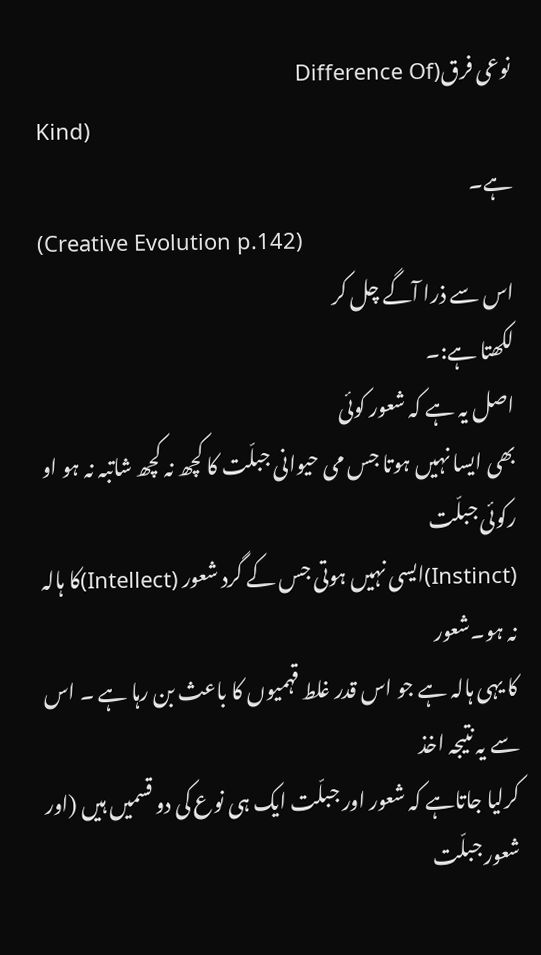نوعی فرق(Difference Of
Kind)
ہے۔
(Creative Evolution p.142)
اس سے ذرا آگے چل کر
لکھتا ہے:۔
اصل یہ ہے کہ شعور کوئی
بھی ایسا نہیں ہوتا جس می حیوانی جبلّت کا کچھ نہ کچھ شاتبہ نہ ہو او رکوئی جبلّت
(Instinct)ایسی نہیں ہوتی جس کے گرد شعور (Intellect)کا ہالہ نہ ہو۔شعور
کا یہی ہالہ ہے جو اس قدر غلط قہمیوں کا باعث بن رہا ہے ۔ اس سے یہ نتیجہ اخذ
کرلیا جاتاہے کہ شعور اور جبلّت ایک ہی نوع کی دو قسمیں ہیں (اور شعور جبلّت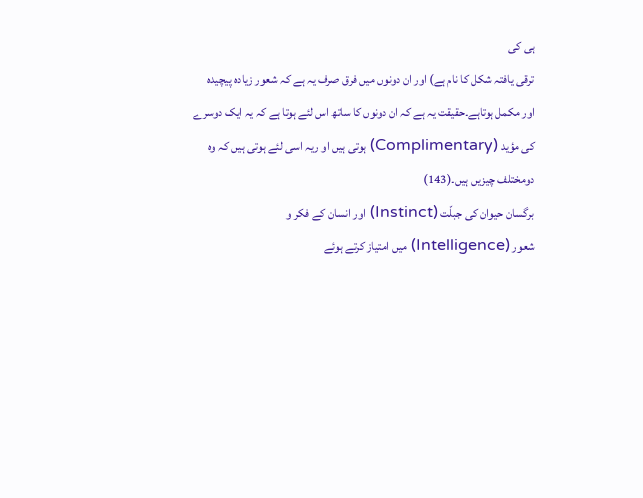ہی کی
ترقی یافتہ شکل کا نام ہے) اور ان دونوں میں فرق صرف یہ ہے کہ شعور زیادہ پیچیدہ
اور مکمل ہوتاہے۔حقیقت یہ ہے کہ ان دونوں کا ساتھ اس لئے ہوتا ہے کہ یہ ایک دوسرے
کی مؤید (Complimentary) ہوتی ہیں او ریہ اسی لئے ہوتی ہیں کہ وہ دومختلف چیزیں ہیں۔(143)
برگسان حیوان کی جبلّت (Instinct) اور انسان کے فکر و
شعور (Intelligence) میں امتیاز کرتے ہوئے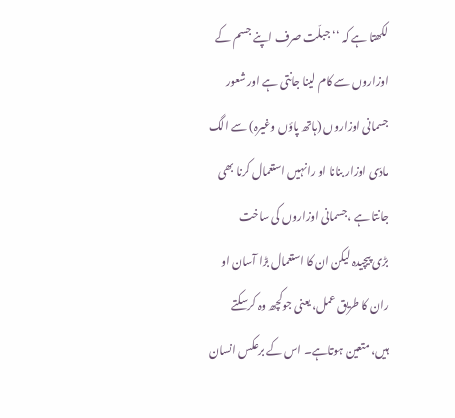لکھتا ہے کہ ‘‘جبلّت صرف اپنے جسم کے
اوزاروں سے کام لینا جانتی ہے اور شعور جسمانی اوزاروں (ہاتھ پاؤں وغیرہ) سے الگ
مادّی اوزار بنانا او رانہیں استعمال کرنا بھی جانتا ہے ،جسمانی اوزاروں کی ساخت
بڑی پیچیدہ لیکن ان کا استعمال بڑا آسان او ران کا طریق عمل، یعنی جوکچھ وہ کرسکتے
ہیں، متعین ہوتاہے۔ اس کے برعکس انسان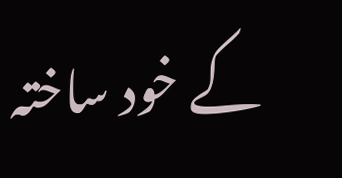کے خود ساختہ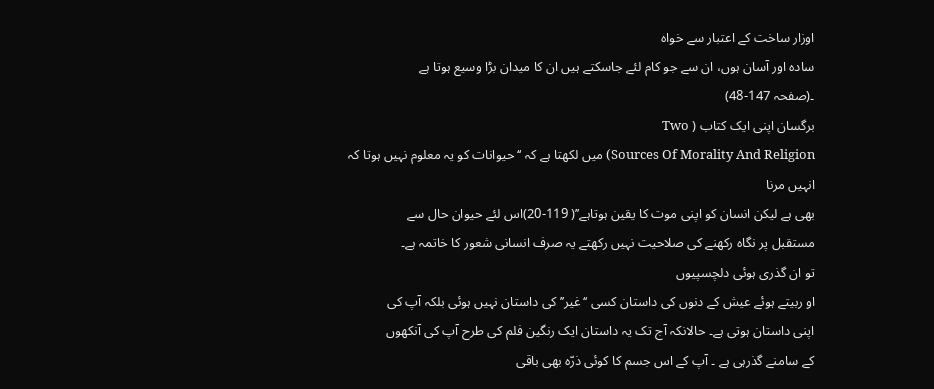اوزار ساخت کے اعتبار سے خواہ
سادہ اور آسان ہوں، ان سے جو کام لئے جاسکتے ہیں ان کا میدان بڑا وسیع ہوتا ہے
۔(صفحہ 147-48)
برگسان اپنی ایک کتاب ( Two
Sources Of Morality And Religion) میں لکھتا ہے کہ ‘‘حیوانات کو یہ معلوم نہیں ہوتا کہ انہیں مرنا
بھی ہے لیکن انسان کو اپنی موت کا یقین ہوتاہے’’( 119-20)اس لئے حیوان حال سے
مستقبل پر نگاہ رکھنے کی صلاحیت نہیں رکھتے یہ صرف انسانی شعور کا خاتمہ ہے۔
تو ان گذری ہوئی دلچسپیوں
او ربیتے ہوئے عیش کے دنوں کی داستان کسی ‘‘غیر’’ کی داستان نہیں ہوئی بلکہ آپ کی
اپنی داستان ہوتی ہے۔ حالانکہ آج تک یہ داستان ایک رنگین فلم کی طرح آپ کی آنکھوں
کے سامنے گذرہی ہے ۔ آپ کے اس جسم کا کوئی ذرّہ بھی باقی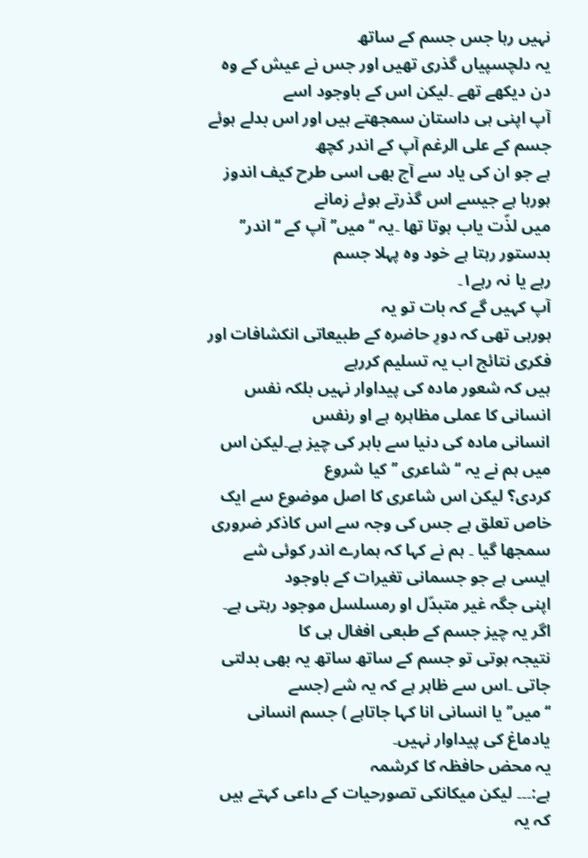نہیں رہا جس جسم کے ساتھ
یہ دلچسپیاں گذری تھیں اور جس نے عیش کے وہ دن دیکھے تھے ۔لیکن اس کے باوجود اسے
آپ اپنی ہی داستان سمجھتے ہیں اور اس بدلے ہوئے جسم کے علی الرغم آپ کے اندر کچھ
ہے جو ان کی یاد سے آج بھی اسی طرح کیف اندوز ہورہا ہے جیسے اس گذرتے ہوئے زمانے
میں لذّت یاب ہوتا تھا ۔یہ ‘‘میں’’ آپ کے ‘‘اندر’’ بدستور رہتا ہے خود وہ پہلا جسم
رہے یا نہ رہے۱۔
آپ کہیں گے کہ بات تو یہ
ہورہی تھی کہ دورِ حاضرہ کے طبیعاتی انکشافات اور فکری نتائج اب یہ تسلیم کررہے
ہیں کہ شعور مادہ کی پیداوار نہیں بلکہ نفس انسانی کا عملی مظاہرہ ہے او رنفس
انسانی مادہ کی دنیا سے باہر کی چیز ہے۔لیکن اس میں ہم نے یہ ‘‘شاعری ’’ کیا شروع
کردی؟ لیکن اس شاعری کا اصل موضوع سے ایک خاص تعلق ہے جس کی وجہ سے اس کاذکر ضروری
سمجھا گیا ۔ ہم نے کہا کہ ہمارے اندر کوئی شے ایسی ہے جو جسمانی تغیرات کے باوجود
اپنی جگہ غیر متبدّل او رمسلسل موجود رہتی ہے۔ اگر یہ چیز جسم کے طبعی افغال ہی کا
نتیجہ ہوتی تو جسم کے ساتھ ساتھ یہ بھی بدلتی جاتی ۔اس سے ظاہر ہے کہ یہ شے (جسے
‘‘میں’’ یا انسانی انا کہا جاتاہے ) جسم انسانی یادماغ کی پیداوار نہیں۔
یہ محض حافظہ کا کرشمہ
ہے:۔۔۔ لیکن میکانکی تصورحیات کے داعی کہتے ہیں کہ یہ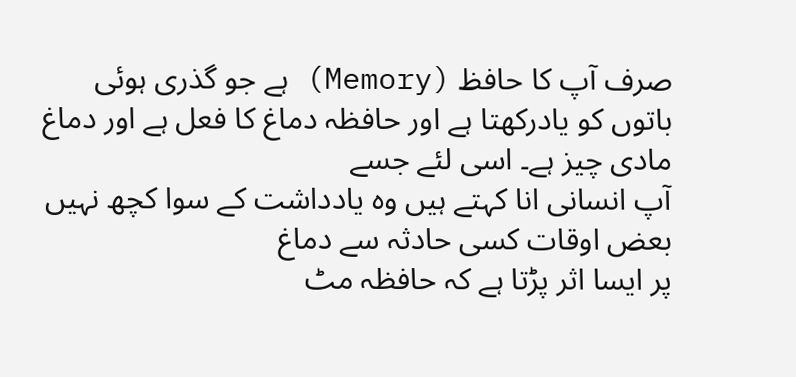صرف آپ کا حافظ (Memory) ہے جو گذری ہوئی
باتوں کو یادرکھتا ہے اور حافظہ دماغ کا فعل ہے اور دماغ مادی چیز ہے۔ اسی لئے جسے
آپ انسانی انا کہتے ہیں وہ یادداشت کے سوا کچھ نہیں بعض اوقات کسی حادثہ سے دماغ
پر ایسا اثر پڑتا ہے کہ حافظہ مٹ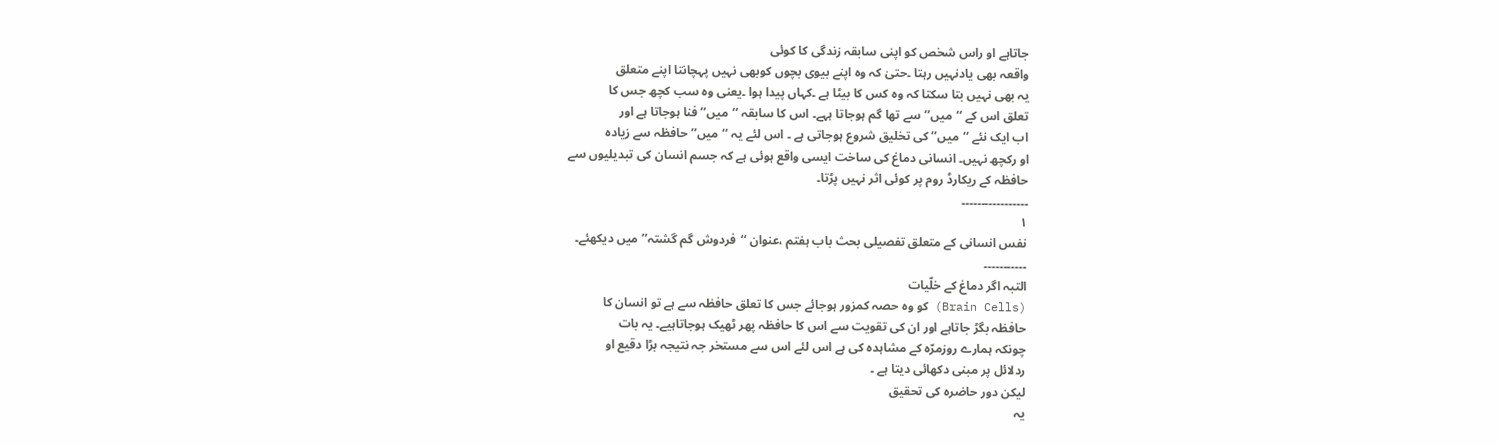جاتاہے او راس شخص کو اپنی سابقہ زندگی کا کوئی
واقعہ بھی یادنہیں رہتا ۔حتیٰ کہ وہ اپنے بیوی بچوں کوبھی نہیں پہچانتا اپنے متعلق
یہ بھی نہیں بتا سکتا کہ وہ کس کا بیٹا ہے ۔کہاں پیدا ہوا ۔یعنی وہ سب کچھ جس کا
تعلق اس کے ‘‘میں’’ سے تھا گم ہوجاتا ہہے۔ اس کا سابقہ ‘‘میں’’ فنا ہوجاتا ہے اور
اب ایک نئے ‘‘میں’’ کی تخلیق شروع ہوجاتی ہے ۔ اس لئے یہ ‘‘میں’’ حافظہ سے زیادہ
او رکچھ نہیں۔ انسانی دماغ کی ساخت ایسی واقع ہوئی ہے کہ جسم انسان کی تبدیلیوں سے
حافظہ کے ریکارڈ روم پر کوئی اثر نہیں پڑتا۔
۔۔۔۔۔۔۔۔۔۔۔۔۔۔۔۔۔
۱
نفس انسانی کے متعلق تفصیلی بحث باب ہفتم ،عنوان ‘‘فردوش گم گشتہ’’ میں دیکھئے۔
۔۔۔۔۔۔۔۔۔۔۔
التبہ اگر دماغ کے خلّیات
(Brain Cells) کو وہ حصہ کمزور ہوجائے جس کا تعلق حافظہ سے ہے تو انسان کا
حافظہ بگڑ جاتاہے اور ان کی تقویت سے اس کا حافظہ پھر ٹھیک ہوجاتاہیے۔ یہ بات
چونکہ ہمارے روزمرّہ کے مشاہدہ کی ہے اس لئے اس سے مستخر جہ نتیجہ بڑا دقیع او
ردلائل پر مبنی دکھائی دیتا ہے ۔
لیکن دور حاضرہ کی تحقیق
یہ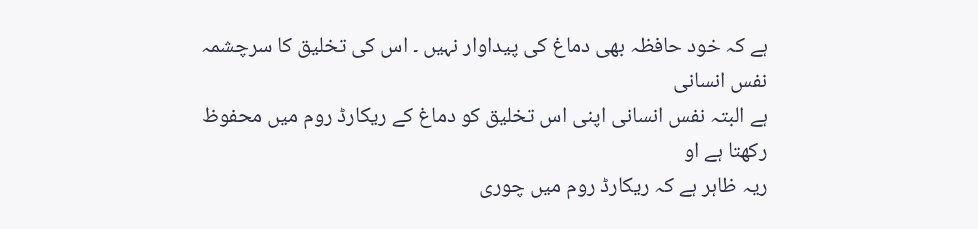ہے کہ خود حافظہ بھی دماغ کی پیداوار نہیں ۔ اس کی تخلیق کا سرچشمہ نفس انسانی
ہے البتہ نفس انسانی اپنی اس تخلیق کو دماغ کے ریکارڈ روم میں محفوظ رکھتا ہے او
ریہ ظاہر ہے کہ ریکارڈ روم میں چوری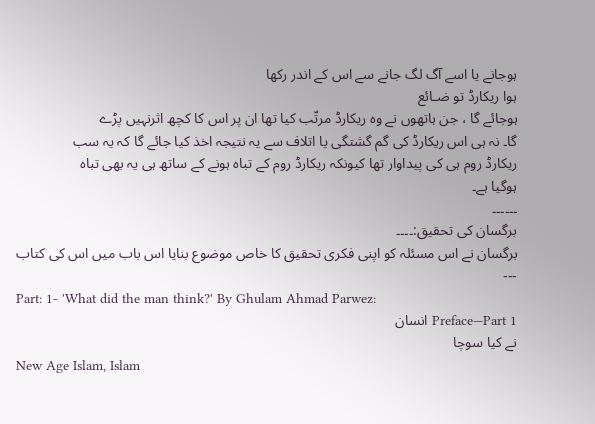ہوجانے یا اسے آگ لگ جانے سے اس کے اندر رکھا
ہوا ریکارڈ تو ضـائع
ہوجائے گا ، جن ہاتھوں نے وہ ریکارڈ مرتّب کیا تھا ان پر اس کا کچھ اثرنہیں پڑے
گا۔ نہ ہی اس ریکارڈ کی گم گشتگی یا اتلاف سے یہ نتیجہ اخذ کیا جائے گا کہ یہ سب
ریکارڈ روم ہی کی پیداوار تھا کیونکہ ریکارڈ روم کے تباہ ہونے کے ساتھ ہی یہ بھی تباہ
ہوگیا ہے۔
۔۔۔۔۔۔
برگسان کی تحقیق:۔۔۔۔
برگسان نے اس مسئلہ کو اپنی فکری تحقیق کا خاص موضوع بنایا اس باب میں اس کی کتاب
---
Part: 1- 'What did the man think?' By Ghulam Ahmad Parwez:
Preface—Part 1 انسان
نے کیا سوچا
New Age Islam, Islam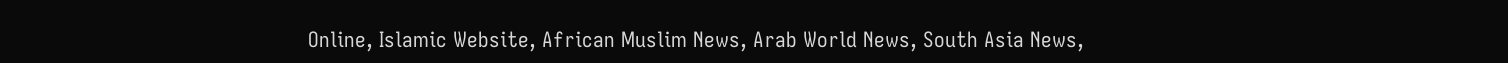Online, Islamic Website, African Muslim News, Arab World News, South Asia News,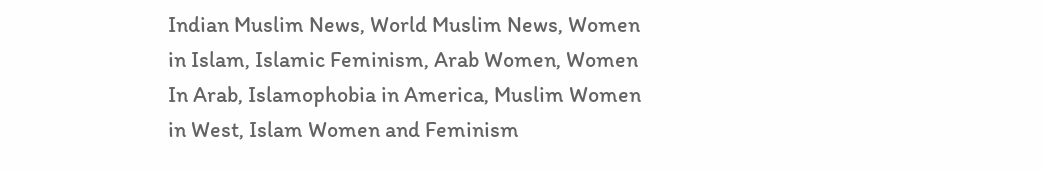Indian Muslim News, World Muslim News, Women in Islam, Islamic Feminism, Arab Women, Women In Arab, Islamophobia in America, Muslim Women in West, Islam Women and Feminism